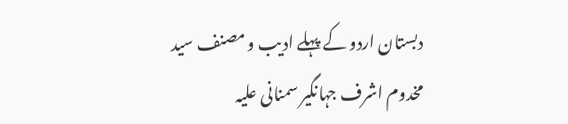دبستان اردو کے پہلے ادیب و مصنف سید مخدوم اشرف جہانگیر سمنانی علیہ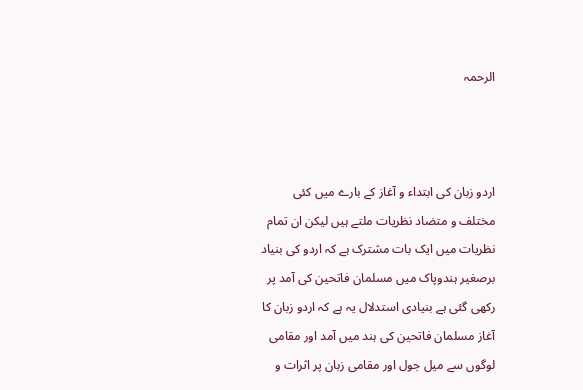الرحمہ



اردو زبان کی ابتداء و آغاز کے بارے میں کئی مختلف و متضاد نظریات ملتے ہیں لیکن ان تمام نظریات میں ایک بات مشترک ہے کہ اردو کی بنیاد برصغیر ہندوپاک میں مسلمان فاتحین کی آمد پر رکھی گئی ہے بنیادی استدلال یہ ہے کہ اردو زبان کا آغاز مسلمان فاتحین کی ہند میں آمد اور مقامی لوگوں سے میل جول اور مقامی زبان پر اثرات و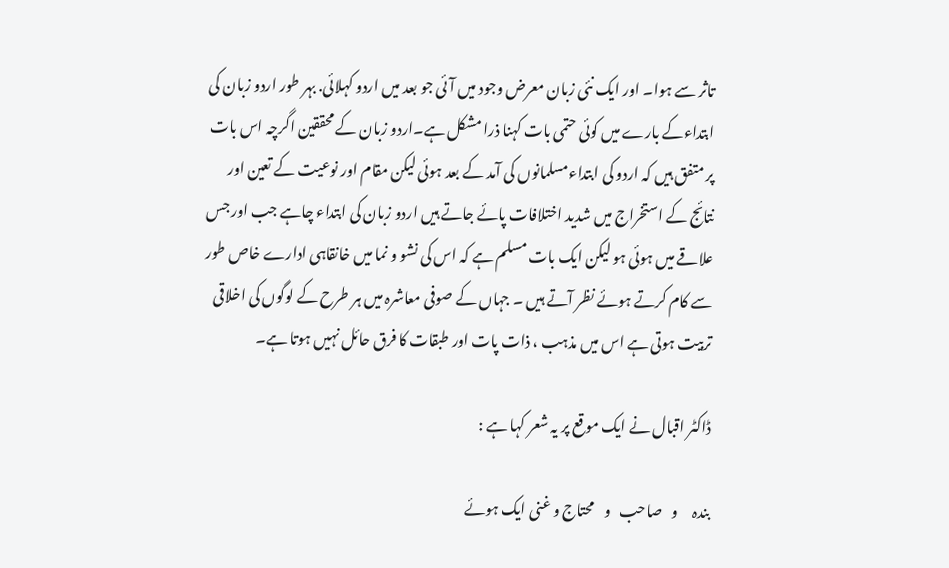تاثر سے ہوا۔ اور ایک نئی زبان معرض وجود میں آئی جو بعد میں اردو کہلائی. بہر طور اردو زبان کی ابتداءکے بارے میں کوئی حتمی بات کہنا ذرا مشکل ہے۔اردو زبان کے محققین اگرچہ اس بات پر متفق ہیں کہ اردو کی ابتداءمسلمانوں کی آمد کے بعد ہوئی لیکن مقام اور نوعیت کے تعین اور نتائج کے استخراج میں شدید اختلافات پائے جاتے ہیں اردو زبان کی ابتداء چاہے جب اور جس علاقے میں ہوئی ہو لیکن ایک بات مسلم ہے کہ اس کی نشو و نما میں خانقاہی ادارے خاص طور سے کام کرتے ہوئے نظر آتے ہیں ۔ جہاں کے صوفی معاشرہ میں ہر طرح کے لوگوں کی اخلاقی تربیت ہوتی ہے اس میں مذہب ، ذات پات اور طبقات کا فرق حائل نہیں ہوتا ہے۔

ڈاکٹر اقبال نے ایک موقع پر یہ شعر کہا ہے :

بندہ     و   صاحب   و    محتاج و غنی ایک ہوئے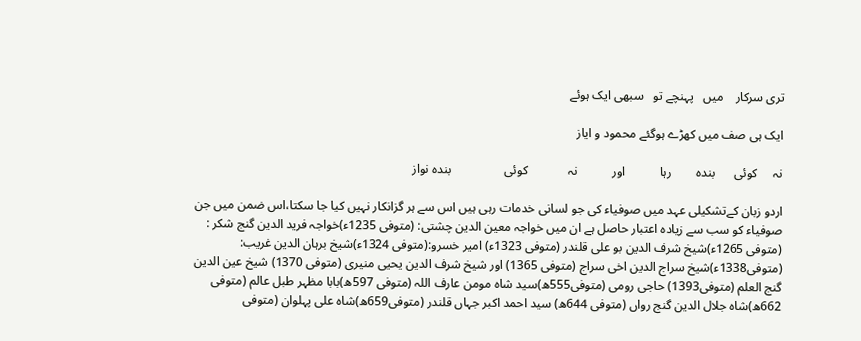تری سرکار    میں   پہنچے تو   سبھی ایک ہوئے

ایک ہی صف میں کھڑے ہوگئے محمود و ایاز

نہ     کوئی      بندہ        رہا           اور           نہ             کوئی                 بندہ نواز

اردو زبان کےتشکیلی عہد میں صوفیاء کی جو لسانی خدمات رہی ہیں اس سے ہر گزانکار نہیں کیا جا سکتا،اس ضمن میں جن صوفیاء کو سب سے زیادہ اعتبار حاصل ہے ان میں خواجہ معین الدین چشتی: (متوفی 1235ء)خواجہ فرید الدین گنج شکر : (متوفی 1265ء)شیخ شرف الدین بو علی قلندر (متوفی 1323ء) امیر خسرو:(متوفی 1324ء)شیخ برہان الدین غریب: (متوفی1338ء)شیخ سراج الدین اخی سراج (متوفی 1365) اور شیخ شرف الدین یحیی منیری (متوفی 1370) شیخ عین الدین گنج العلم (متوفی1393) حاجی رومی (متوفی555ھ)سید شاہ مومن عارف اللہ (متوفی 597ھ)بابا مظہر طبل عالم (متوفی 662ھ)شاہ جلال الدین گنج رواں (متوفی 644ھ) سید احمد اکبر جہاں قلندر (متوفی659ھ)شاہ علی پہلوان (متوفی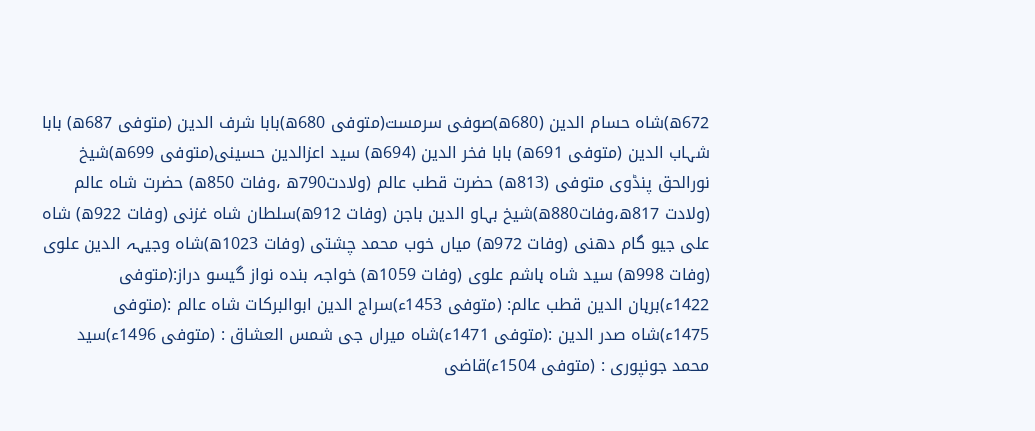672ھ)شاہ حسام الدین (680ھ)صوفی سرمست(متوفی 680ھ)بابا شرف الدین (متوفی 687ھ) بابا شہاب الدین (متوفی 691ھ) بابا فخر الدین (694ھ) سید اعزالدین حسینی(متوفی 699ھ)شیخ نورالحق پنڈوی متوفی (813ھ) حضرت قطب عالم (ولادت790ھ ،وفات 850ھ) حضرت شاہ عالم (ولادت 817ھ،وفات880ھ)شیخ بہاو الدین باجن (وفات 912ھ)سلطان شاہ غزنی (وفات 922ھ) شاہ علی جیو گام دھنی (وفات 972ھ) میاں خوب محمد چشتی (وفات 1023ھ)شاہ وجیہہ الدین علوی (وفات 998ھ) سید شاہ ہاشم علوی (وفات 1059ھ) خواجہ بندہ نواز گیسو دراز:(متوفی 1422ء)برہان الدین قطب عالم: (متوفی 1453ء)سراج الدین ابوالبرکات شاہ عالم :(متوفی 1475ء)شاہ صدر الدین :(متوفی 1471ء)شاہ میراں جی شمس العشاق : (متوفی 1496ء)سید محمد جونپوری : (متوفی 1504ء)قاضی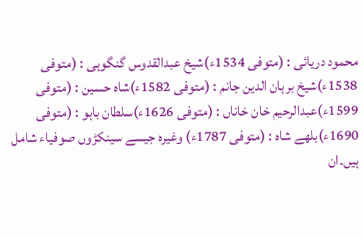محمود دریائی : (متوفی 1534ء)شیخ عبدالقدوس گنگوہی : (متوفی 1538ء)شیخ برہان الدین جانم : (متوفی 1582ء)شاہ حسین : (متوفی 1599ء)عبدالرحیم خان خاناں : (متوفی 1626ء)سلطان باہو : (متوفی 1690ء)بلھے شاہ : (متوفی 1787ء) وغیرہ جیسے سینکڑوں صوفیاء شامل ہیں۔ان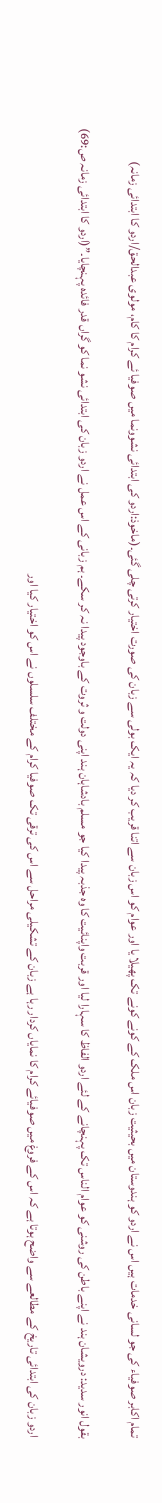تمام اکابر صوفیاء کی جو لسانی خدمات ہیں اس نے اردو کو ہندوستان میں بحیثیت زبان اس ملک کے کونے کونے تک پھیلا یا اور عوام کو اس زبان سے اتنا قریب کر دیا کہ یہ ایک بولی سے زبان کی صورت اختیار کرتی چلی گئی۔(ماخوذ:اردو کی ابتدائی نشوونما میں صوفیا ئے کرام کا کام، مولوی عبدالحق/اردو کا ابتدائی زمانہ)

بقول انور سدید: درویشان ہند نے اپنے باطن کی روشنی کو عوام الناس تک پہنچانے کے لئے اردو الفاظ کا سہارا لیا اور قربت واپنائیت کا وہ جذبہ پیدا کیا جو مسلم بادشاہان ہند اپنی دولت و ثروت کے باوجود پیدا نہ کر سکے۔ ہم زبانی کے اس عمل نے اردو زبان کی ابتدائی نشو نما کو گراں قدر فائدہ پہنچایا۔”(اردو کا ابتدائی زمانہ ص:69)

اردو زبان کی ابتدائی تاریخ کے مطالعے سے واضح ہوتا ہے کہ اس کے فروغ میں صوفیائے کرام کا نمایاں کردار رہا ہے زبان کے تشکیلی مراحل سے اس کی ترقی تک صوفیا کرام کے مختلف سلسلوں نے اس کو اختیار کیا اور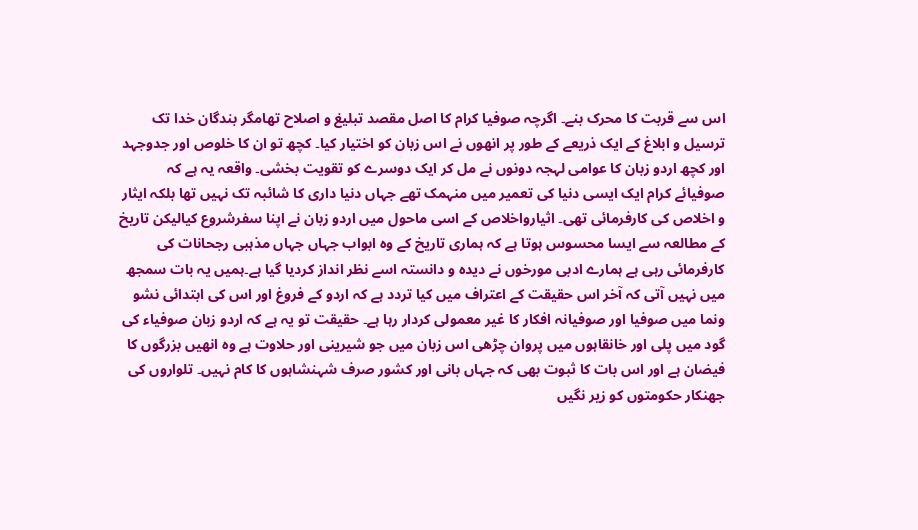اس سے قربت کا محرک بنے۔ اگرچہ صوفیا کرام کا اصل مقصد تبلیغ و اصلاح تھامگر بندگان خدا تک ترسیل و ابلاغ کے ایک ذریعے کے طور پر انھوں نے اس زبان کو اختیار کیا۔ کچھ تو ان کا خلوص اور جدوجہد اور کچھ اردو زبان کا عوامی لہجہ دونوں نے مل کر ایک دوسرے کو تقویت بخشی۔ واقعہ یہ ہے کہ صوفیائے کرام ایک ایسی دنیا کی تعمیر میں منہمک تھے جہاں دنیا داری کا شائبہ تک نہیں تھا بلکہ ایثار و اخلاص کی کارفرمائی تھی۔ اثیارواخلاص کے اسی ماحول میں اردو زبان نے اپنا سفرشروع کیالیکن تاریخ کے مطالعہ سے ایسا محسوس ہوتا ہے کہ ہماری تاریخ کے وہ ابواب جہاں جہاں مذہبی رجحانات کی کارفرمائی رہی ہے ہمارے ادبی مورخوں نے دیدہ و دانستہ اسے نظر انداز کردیا گیا ہے۔ہمیں یہ بات سمجھ میں نہیں آتی کہ آخر اس حقیقت کے اعتراف میں کیا تردد ہے کہ اردو کے فروغ اور اس کی ابتدائی نشو ونما میں صوفیا اور صوفیانہ افکار کا غیر معمولی کردار رہا ہے۔ حقیقت تو یہ ہے کہ اردو زبان صوفیاء کی گود میں پلی اور خانقاہوں میں پروان چڑھی اس زبان میں جو شیرینی اور حلاوت ہے وہ انھیں بزرگوں کا فیضان ہے اور اس بات کا ثبوت بھی کہ جہاں بانی اور کشور صرف شہنشاہوں کا کام نہیں۔ تلواروں کی جھنکار حکومتوں کو زیر نگیں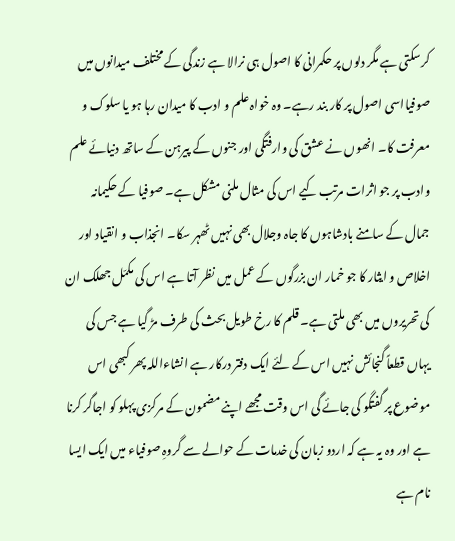کرسکتی ہے مگر دلوں پر حکمرانی کا اصول ہی نرالا ہے زندگی کے مختلف میدانوں میں صوفیااسی اصول پر کار بند رہے۔ وہ خواہ علم و ادب کا میدان رہا ہو یا سلوک و معرفت کا۔ انھوں نے عشق کی وارفتگی اور جنوں کے پیرہن کے ساتھ دنیائے علم وادب پر جو اثرات مرتب کیے اس کی مثال ملنی مشکل ہے۔ صوفیا کے حکیمانہ جمال کے سامنے بادشاہوں کا جاہ وجلال بھی نہیں ٹھہر سکا۔ انجذاب و انقیاد اور اخلاص و ایثار کا جو خمار ان بزرگوں کے عمل میں نظر آتا ہے اس کی مکمّل جھلک ان کی تحریروں میں بھی ملتی ہے۔ قلم کا رخ طویل بحث کی طرف مڑ گیا ہے جس کی یہاں قطعاً گنجائش نہیں اس کے لئے ایک دفتر درکار ہے انشاءاللہ پھر کبھی اس موضوع پر گفتگو کی جائے گی اس وقت مجھے اپنے مضمون کے مرکزی پہلو کو اجاگر کرنا ہے اور وہ یہ ہے کہ اردو زبان کی خدمات کے حوالے سے گروہِ صوفیاء میں ایک ایسا نام ہے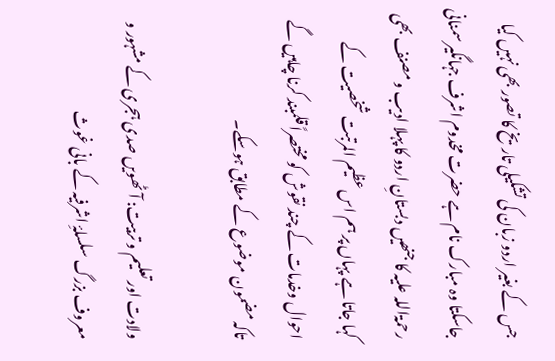جس کے بغیر اردو زبان کی تشکیلی تاریخ کا تصور بھی نہیں کیا جاسکتا وہ مبارک نام ہے حضرت مخدوم اشرف جہانگیر سمنانی رحمۃاللہ علیہ کا جنھیں دبستانِ اردو کا پہلا ادیب و مصنف بھی کہا جاتا ہے پہاں پر ہم اس عظیم المرتبت شخصیت کے احوال وخدمات کے چند نقوش کو مختصراً قلمبند کرنا چاہیں گے تاکہ مضمون موضوع کے مطابق ہوسکے۔

ولادت اور تعلیم و تربیت: آٹھویں صدی ہجری کے مشہور و معروف بزرگ سلسلۂِ اشرفیہ کے بانی غوث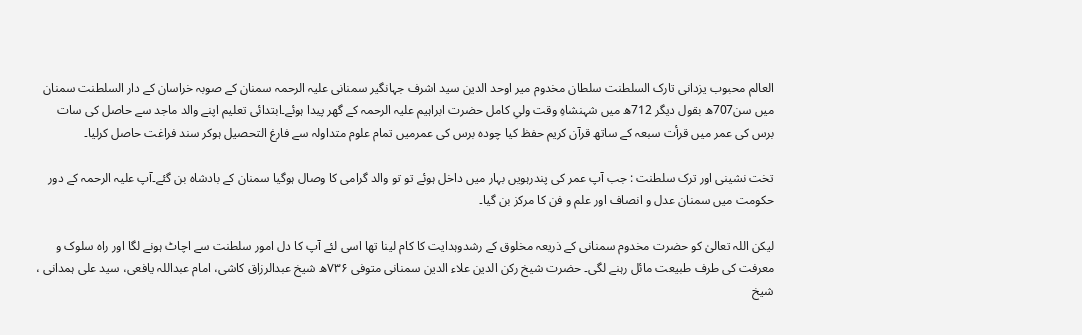العالم محبوب یزدانی تارک السلطنت سلطان مخدوم میر اوحد الدین سید اشرف جہانگیر سمنانی علیہ الرحمہ سمنان کے صوبہ خراسان کے دار السلطنت سمنان میں سن707ھ بقول دیگر 712ھ میں شہنشاہِ وقت ولیِ کامل حضرت ابراہیم علیہ الرحمہ کے گھر پیدا ہوئے۔ابتدائی تعلیم اپنے والد ماجد سے حاصل کی سات برس کی عمر میں قرأت سبعہ کے ساتھ قرآن کریم حفظ کیا چودہ برس کی عمرمیں تمام علوم متداولہ سے فارغ التحصیل ہوکر سند فراغت حاصل کرلیا۔

تخت نشینی اور ترک سلطنت : جب آپ عمر کی پندرہویں بہار میں داخل ہوئے تو تو والد گرامی کا وصال ہوگیا سمنان کے بادشاہ بن گئے۔آپ علیہ الرحمہ کے دور حکومت میں سمنان عدل و انصاف اور علم و فن کا مرکز بن گیا۔

لیکن اللہ تعالیٰ کو حضرت مخدوم سمنانی کے ذریعہ مخلوق کے رشدوہدایت کا کام لینا تھا اسی لئے آپ کا دل امور سلطنت سے اچاٹ ہونے لگا اور راہ سلوک و معرفت کی طرف طبیعت مائل رہنے لگی۔ حضرت شیخ رکن الدین علاء الدین سمنانی متوفی ۷۳۶ھ شیخ عبدالرزاق کاشی، امام عبداللہ یافعی، سید علی ہمدانی ، شیخ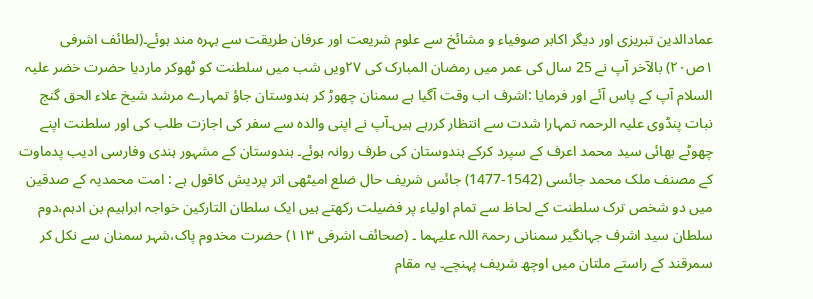عمادالدین تبریزی اور دیگر اکابر صوفیاء و مشائخ سے علوم شریعت اور عرفان طریقت سے بہرہ مند ہوئے۔(لطائف اشرفی ۱ص۲۰) بالآخر آپ نے 25 سال کی عمر میں رمضان المبارک کی ۲۷ویں شب میں سلطنت کو ٹھوکر ماردیا حضرت خضر علیہ السلام آپ کے پاس آئے اور فرمایا :اشرف اب وقت آگیا ہے سمنان چھوڑ کر ہندوستان جاؤ تمہارے مرشد شیخ علاء الحق گنج نبات پنڈوی علیہ الرحمہ تمہارا شدت سے انتظار کررہے ہیں۔آپ نے اپنی والدہ سے سفر کی اجازت طلب کی اور سلطنت اپنے چھوٹے بھائی سید محمد اعرف کے سپرد کرکے ہندوستان کی طرف روانہ ہوئے۔ ہندوستان کے مشہور ہندی وفارسی ادیب پدماوت کے مصنف ملک محمد جائسی (1542-1477) جائس شریف حال ضلع امیٹھی اتر پردیش کاقول ہے : امت محمدیہ کے صدقین میں دو شخص ترک سلطنت کے لحاظ سے تمام اولیاء پر فضیلت رکھتے ہیں ایک سلطان التارکین خواجہ ابراہیم بن ادہم،دوم سلطان سید اشرف جہانگیر سمنانی رحمۃ اللہ علیہما ۔ (صحائف اشرفی ۱۱۳) حضرت مخدوم پاک،شہر سمنان سے نکل کر سمرقند کے راستے ملتان میں اوچھ شریف پہنچے۔ یہ مقام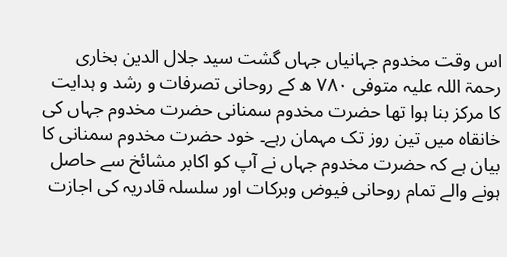اس وقت مخدوم جہانیاں جہاں گشت سید جلال الدین بخاری رحمۃ اللہ علیہ متوفی ۷۸۰ ھ کے روحانی تصرفات و رشد و ہدایت کا مرکز بنا ہوا تھا حضرت مخدوم سمنانی حضرت مخدوم جہاں کی خانقاہ میں تین روز تک مہمان رہے۔ خود حضرت مخدوم سمنانی کا بیان ہے کہ حضرت مخدوم جہاں نے آپ کو اکابر مشائخ سے حاصل ہونے والے تمام روحانی فیوض وبرکات اور سلسلہ قادریہ کی اجازت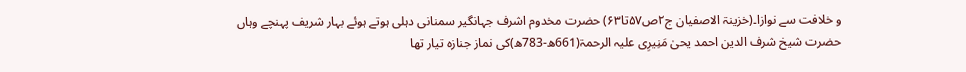و خلافت سے نوازا۔(خزینۃ الاصفیان ج۲ص۵۷تا۶۳) حضرت مخدوم اشرف جہانگیر سمنانی دہلی ہوتے ہوئے بہار شریف پہنچے وہاں حضرت شیخ شرف الدین احمد یحیٰ مَنِیرِی علیہ الرحمۃ(661ھ-783ھ)کی نماز جنازہ تیار تھا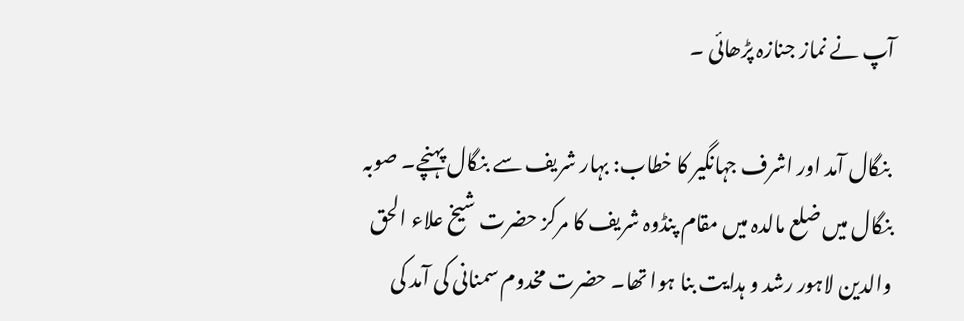آپ نے نماز جنازہ پڑھائی ۔

 بنگال آمد اور اشرف جہانگیر کا خطاب: بہار شریف سے بنگال پہنچے۔ صوبہ بنگال میں ضلع مالدہ میں مقام پنڈوہ شریف کا مرکز حضرت شیخ علاء الحق والدین لاہور رشد و ہدایت بنا ہوا تھا۔ حضرت مخدوم سمنانی کی آمد کی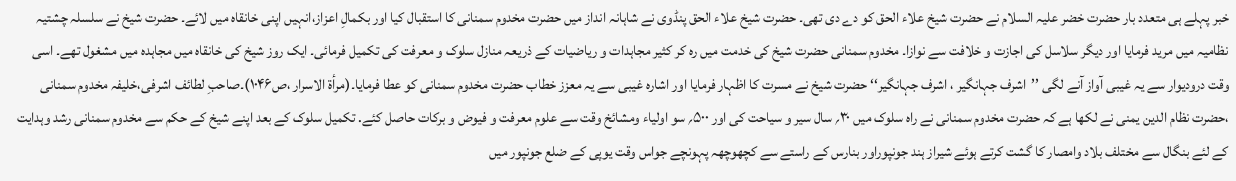خبر پہلے ہی متعدد بار حضرت خضر علیہ السلام نے حضرت شیخ علاء الحق کو دے دی تھی۔ حضرت شیخ علاء الحق پنڈوی نے شاہانہ انداز میں حضرت مخدوم سمنانی کا استقبال کیا اور بکمالِ اعزاز،انہیں اپنی خانقاہ میں لائے۔ حضرت شیخ نے سلسلہ چشتیہ نظامیہ میں مرید فرمایا اور دیگر سلاسل کی اجازت و خلافت سے نوازا۔ مخدوم سمنانی حضرت شیخ کی خدمت میں رہ کر کثیر مجاہدات و ریاضیات کے ذریعہ منازل سلوک و معرفت کی تکمیل فرمائی۔ ایک روز شیخ کی خانقاہ میں مجاہدہ میں مشغول تھے۔ اسی وقت درودیوار سے یہ غیبی آواز آنے لگی ’’اشرف جہانگیر ، اشرف جہانگیر‘‘ حضرت شیخ نے مسرت کا اظہار فرمایا اور اشارہ غیبی سے یہ معزز خطاب حضرت مخدوم سمنانی کو عطا فرمایا۔(مرأۃ الاسرار ،ص۱۰۴۶)۔صاحبِ لطائف اشرفی،خلیفہ مخدوم سمنانی ،حضرت نظام الدین یمنی نے لکھا ہے کہ حضرت مخدوم سمنانی نے راہ سلوک میں ۳۰؍ سال سیر و سیاحت کی اور ۵۰۰؍ سو اولیاء ومشائخ وقت سے علوم معرفت و فیوض و برکات حاصل کئے. تکمیل سلوک کے بعد اپنے شیخ کے حکم سے مخدوم سمنانی رشد وہدایت کے لئے بنگال سے مختلف بلاد وامصار کا گشت کرتے ہوئے شیراز ہند جونپوراور بنارس کے راستے سے کچھوچھہ پہونچے جواس وقت یوپی کے ضلع جونپور میں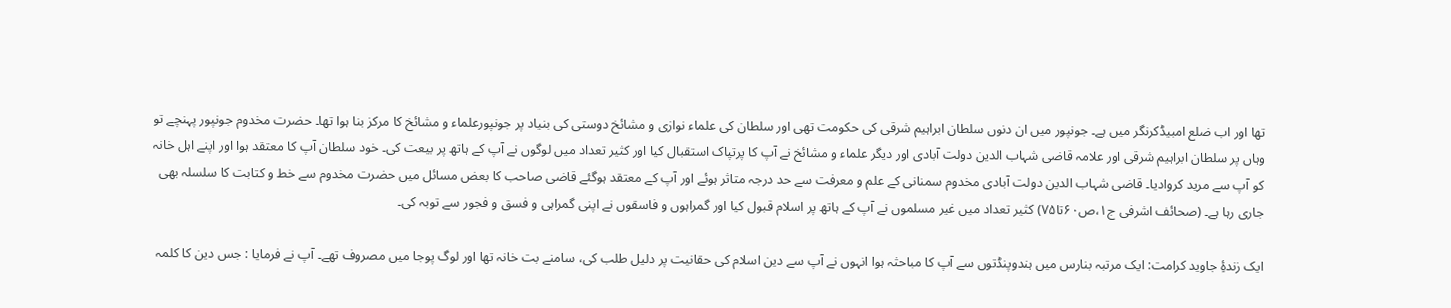تھا اور اب ضلع امبیڈکرنگر میں ہے۔ جونپور میں ان دنوں سلطان ابراہیم شرقی کی حکومت تھی اور سلطان کی علماء نوازی و مشائخ دوستی کی بنیاد پر جونپورعلماء و مشائخ کا مرکز بنا ہوا تھا۔ حضرت مخدوم جونپور پہنچے تو وہاں پر سلطان ابراہیم شرقی اور علامہ قاضی شہاب الدین دولت آبادی اور دیگر علماء و مشائخ نے آپ کا پرتپاک استقبال کیا اور کثیر تعداد میں لوگوں نے آپ کے ہاتھ پر بیعت کی۔ خود سلطان آپ کا معتقد ہوا اور اپنے اہل خانہ کو آپ سے مرید کروادیا۔ قاضی شہاب الدین دولت آبادی مخدوم سمنانی کے علم و معرفت سے حد درجہ متاثر ہوئے اور آپ کے معتقد ہوگئے قاضی صاحب کا بعض مسائل میں حضرت مخدوم سے خط و کتابت کا سلسلہ بھی جاری رہا ہے۔ (صحائف اشرفی ج۱،ص۶۰تا۷۵) کثیر تعداد میں غیر مسلموں نے آپ کے ہاتھ پر اسلام قبول کیا اور گمراہوں و فاسقوں نے اپنی گمراہی و فسق و فجور سے توبہ کی۔

ایک زندۂِ جاوید کرامت: ایک مرتبہ بنارس میں ہندوپنڈتوں سے آپ کا مباحثہ ہوا انہوں نے آپ سے دین اسلام کی حقانیت پر دلیل طلب کی، سامنے بت خانہ تھا اور لوگ پوجا میں مصروف تھے۔ آپ نے فرمایا : جس دین کا کلمہ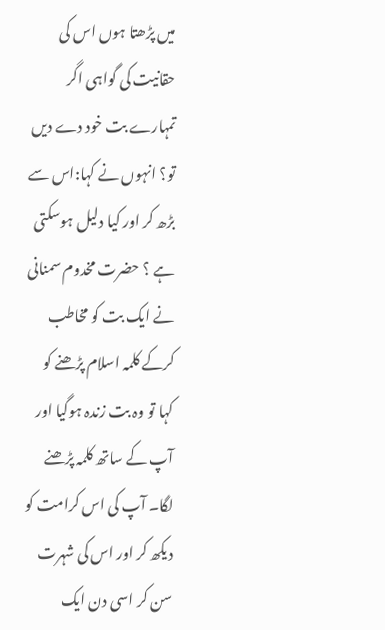میں پڑھتا ہوں اس کی حقانیت کی گواہی اگر تمہارے بت خود دے دیں تو؟ انہوں نے کہا:اس سے بڑھ کر اور کیا دلیل ہوسکتی ہے ؟ حضرت مخدوم سمنانی نے ایک بت کو مخاطب کرکے کلمہ اسلام پڑھنے کو کہا تو وہ بت زندہ ہوگیا اور آپ کے ساتھ کلمہ پڑھنے لگا۔ آپ کی اس کرامت کو دیکھ کر اور اس کی شہرت سن کر اسی دن ایک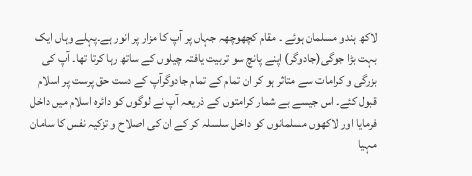لاکھ ہندو مسلمان ہوئے ۔ مقام کچھوچھہ جہاں پر آپ کا مزار پر انور ہے۔پہلے وہاں ایک بہت بڑا جوگی(جادوگر) اپنے پانچ سو تربیت یافتہ چیلوں کے ساتھ رہا کرتا تھا۔ آپ کی بزرگی و کرامات سے متاثر ہو کر ان تمام کے تمام جادوگرآپ کے دست حق پرست پر اسلام قبول کئے۔ اس جیسے بے شمار کرامتوں کے ذریعہ آپ نے لوگوں کو دائرہ اسلام میں داخل فرمایا اور لاکھوں مسلمانوں کو داخل سلسلہ کر کے ان کی اصلاح و تزکیہ نفس کا سامان مہیا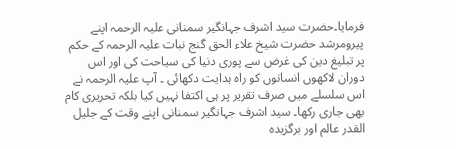فرمایا۔حضرت سید اشرف جہانگیر سمنانی علیہ الرحمہ اپنے پیرومرشد حضرت شیخ علاء الحق گنج نبات علیہ الرحمہ کے حکم پر تبلیغ دین کی غرض سے پوری دنیا کی سیاحت کی اور اس دوران لاکھوں انسانوں کو راہ ہدایت دکھائی ۔ آپ علیہ الرحمہ نے اس سلسلے میں صرف تقریر پر ہی اکتفا نہیں کیا بلکہ تحریری کام بھی جاری رکھا۔ سید اشرف جہانگیر سمنانی اپنے وقت کے جلیل القدر عالم اور برگزیدہ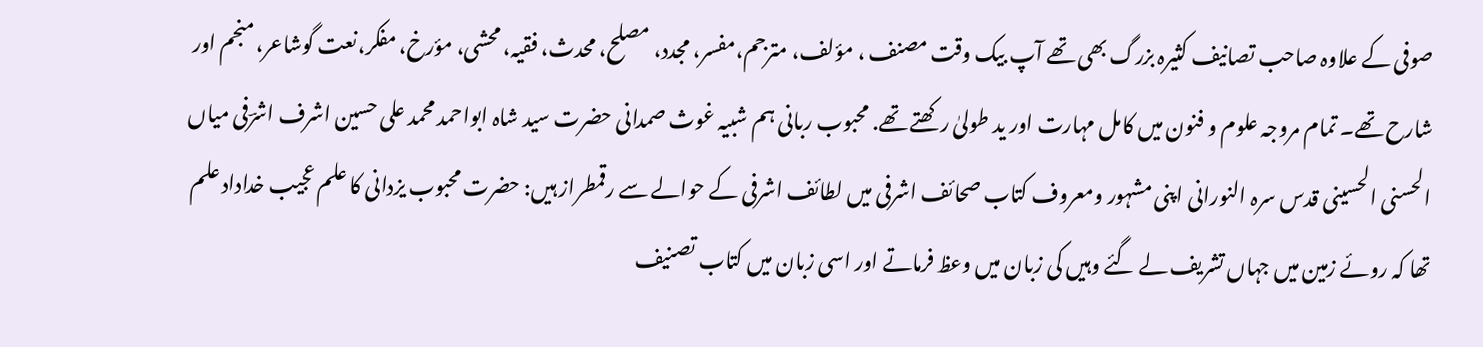صوفی کے علاوہ صاحب تصانیف کثیرہ بزرگ بھی تھے آپ بیک وقت مصنف ، مؤلف، مترجم،مفسر، مجدد، مصلح، محدث، فقیہ، محشی، مؤرخ، مفکر،نعت گوشاعر، منجم اور شارح تھے۔ تمام مروجہ علوم و فنون میں کامل مہارت اور ید طولیٰ رکھتے تھے. محبوب ربانی ہم شبیہ غوث صمدانی حضرت سید شاہ ابواحمد محمد علی حسین اشرف اشرؔفی میاں الحسنی الحسینی قدس سرہ النورانی اپنی مشہور ومعروف کتاب صحائف اشرفی میں لطائف اشرفی کے حوالے سے رقمطراز ہیں: حضرت محبوب یزدانی کا علم عجیب خداداد علم تھا کہ روئے زمین میں جہاں تشریف لے گئے وہیں کی زبان میں وعظ فرماتے اور اسی زبان میں کتاب تصنیف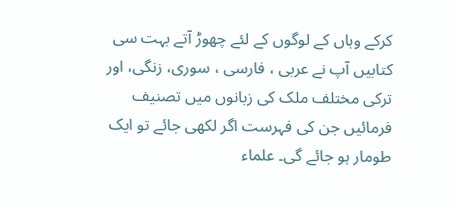کرکے وہاں کے لوگوں کے لئے چھوڑ آتے بہت سی کتابیں آپ نے عربی ، فارسی ، سوری، زنگی، اور ترکی مختلف ملک کی زبانوں میں تصنیف فرمائیں جن کی فہرست اگر لکھی جائے تو ایک طومار ہو جائے گی۔ علماء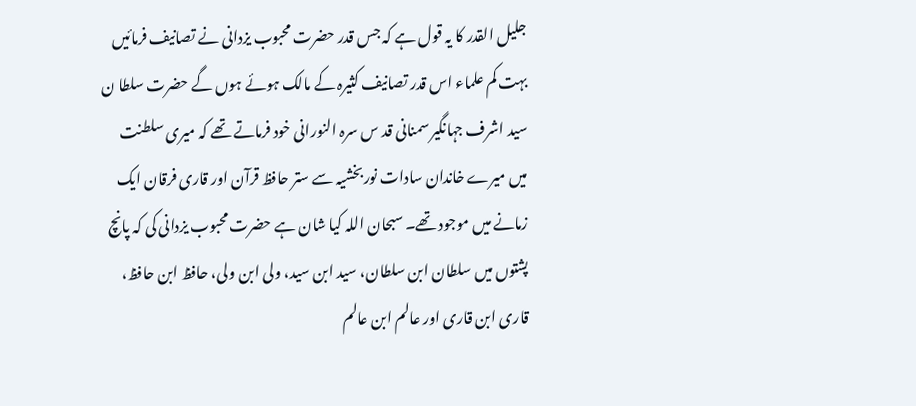جلیل القدر کا یہ قول ہے کہ جس قدر حضرت محبوب یزدانی نے تصانيف فرمائیں بہت کم علماء اس قدر تصانیف کثیرہ کے مالک ہوئے ہوں گے حضرت سلطا ن سید اشرف جہانگیر سمنانی قد س سرہ النورانی خود فرماتے تھے کہ میری سلطنت میں میرے خاندان سادات نوربخشیہ سے ستر حافظ قرآن اور قاری فرقان ایک زمانے میں موجود تھے۔ سبحان اللہ کیا شان ہے حضرت محبوب یزدانی کی کہ پانچ پشتوں میں سلطان ابن سلطان، سید ابن سید، ولی ابن ولی، حافظ ابن حافظ، قاری ابن قاری اور عالم ابن عالم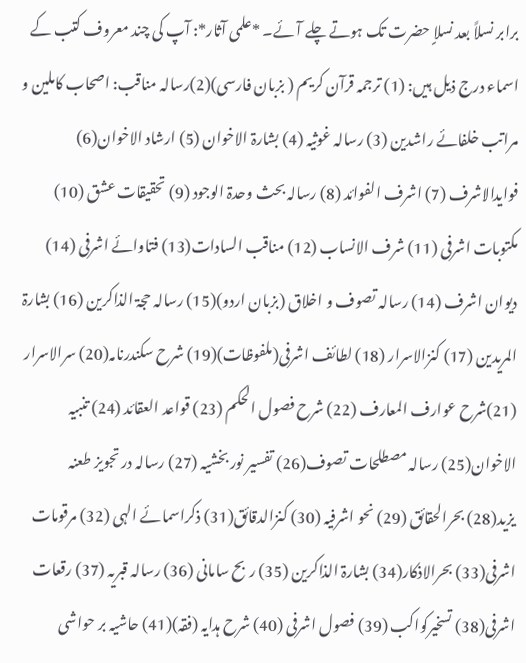برابر نسلاً بعد نسلاٍ حضرت تک ہوتے چلے آئے۔ *علمی آثار*: آپ کی چند معروف کتب کے اسماء درج ذیل ہیں: (1) ترجمہ قرآن کریم ( بزبان فارسی)(2)رسالہ مناقب: اصحاب کاملین و مراتب خلفائے راشدین (3) رسالہ غوثیہ (4) بشارۃ الاخوان (5) ارشاد الاخوان(6) فوایدالاشرف (7) اشرف الفوائد (8) رسالہ بحث وحدۃ الوجود (9) تحقیقات عشق (10) مکتوبات اشرفی (11) شرف الانساب (12) مناقب السادات(13) فتاوائے اشرفی (14) دیوان اشرف (14) رسالہ تصوف و اخلاق (بزبان اردو)(15) رسالہ حجۃ الذاکرین (16) بشارۃ المریدین (17) کنزالاسرار (18) لطائف اشرفی(ملفوظات)(19) شرح سکندرنامہ(20) سرالاسرار (21)شرح عوارف المعارف (22) شرح فصول الحکم (23) قواعد العقائد (24) تنبیہ الاخوان(25) رسالہ مصطلحات تصوف(26) تفسیر نور بخشیہ (27) رسالہ در تجویز طعنہ یزید(28) بحرالحقائق (29) نحو اشرفیہ (30) کنزالدقائق(31) ذکراسمائے الہی (32) مرقومات اشرفی(33) بحرالاذکار(34) بشارۃ الذاکرین (35) ربح سامانی (36) رسالہ قبریہ (37) رقعات اشرفی(38) تسخیرکواکب (39) فصول اشرفی (40) شرح ہدایہ (فقہ)(41) حاشیہ بر حواشی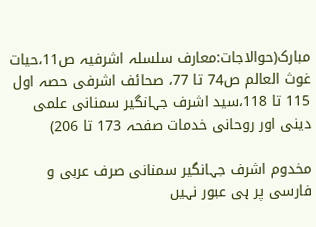مبارک(حوالاجات:معارف سلسلہ اشرفیہ ص11،حیات غوث العالم ص74 تا 77، صحائف اشرفی حصہ اول 115 تا 118،سید اشرف جہانگیر سمنانی علمی دینی اور روحانی خدمات صفحہ 173 تا 206)

مخدوم اشرف جہانگیر سمنانی صرف عربی و فارسی پر ہی عبور نہیں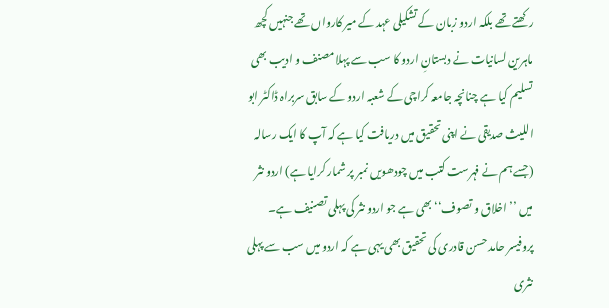رکھتے تھے بلکہ اردو زبان کے تشکیلی عہد کے میر کارواں تھے جنہیں کچھ ماہرین لسانیات نے دبستانِ اردو کا سب سے پہلا مصنف و ادیب بھی تسلیم کیا ہے چنانچہ جامعہ کراچی کے شعبہ اردو کے سابق سربراہ ڈاکٹر ابو اللیث صدیقی نے اپنی تحقیق میں دریافت کیا ہے کہ آپ کا ایک رسالہ (جسے ہم نے فہرست کتب میں چودھویں نمبر پر شمار کرایا ہے) اردو نثر میں ’’ اخلاق و تصوف‘‘ بھی ہے جو اردو نثر کی پہلی تصنیف ہے۔ پروفیسر حامد حسن قادری کی تحقیق بھی یہی ہے کہ اردو میں سب سے پہلی نثری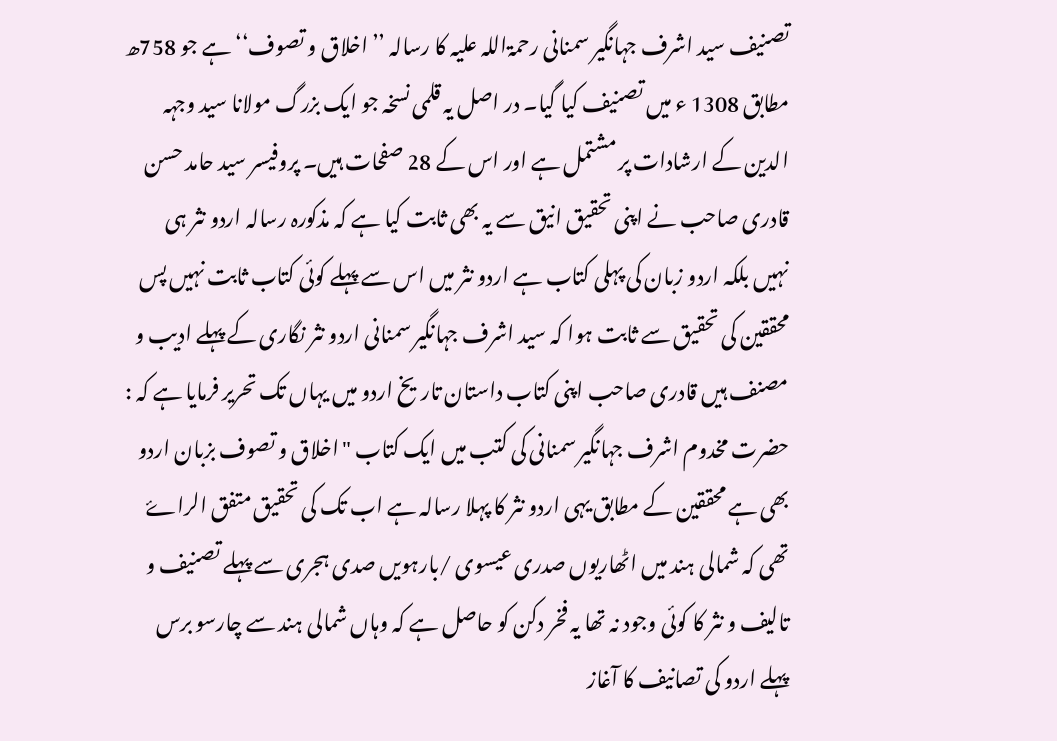تصنیف سید اشرف جہانگیر سمنانی رحمۃاللہ علیہ کا رسالہ ’’اخلاق و تصوف‘‘ ہے جو 758ھ مطابق 1308 ء میں تصنیف کیا گیا۔ در اصل یہ قلمی نسخہ جو ایک بزرگ مولانا سید وجہہ الدین کے ارشادات پر مشتمل ہے اور اس کے 28 صفحات ہیں۔ پروفیسر سید حامد حسن قادری صاحب نے اپنی تحقیق انیق سے یہ بھی ثابت کیا ہے کہ مذکورہ رسالہ اردو نثر ہی نہیں بلکہ اردو زبان کی پہلی کتاب ہے اردو نثر میں اس سے پہلے کوئی کتاب ثابت نہیں پس محققین کی تحقیق سے ثابت ہوا کہ سید اشرف جہانگیر سمنانی اردو نثر نگاری کے پہلے ادیب و مصنف ہیں قادری صاحب اپنی کتاب داستان تاریخ اردو میں یہاں تک تحریر فرمایا ہے کہ : حضرت مخدوم اشرف جہانگیر سمنانی کی کتب میں ایک کتاب "اخلاق و تصوف بزبان اردو بھی ہے محققین کے مطابق یہی اردو نثر کا پہلا رسالہ ہے اب تک کی تحقیق متفق الراۓ تھی کہ شمالی ہند میں اٹھاریوں صدری عیسوی /بارہویں صدی ہجری سے پہلے تصنیف و تالیف و نثر کا کوئی وجود نہ تھا یہ فخر دکن کو حاصل ہے کہ وہاں شمالی ہند سے چارسو برس پہلے اردو کی تصانیف کا آغاز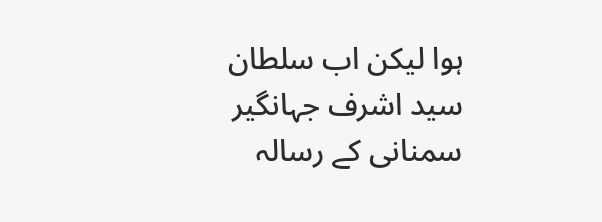ہوا لیکن اب سلطان سید اشرف جہانگیر سمنانی کے رسالہ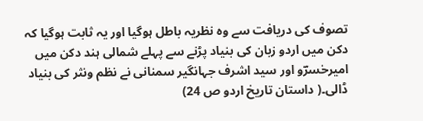تصوف کی دریافت سے وہ نظریہ باطل ہوگیا اور یہ ثابت ہوگیا کہ دکن میں اردو زبان کی بنیاد پڑنے سے پہلے شمالی ہند دکن میں امیرخسرؔو اور سید اشرف جہانگیر سمنانی نے نظم ونثر کی بنیاد ڈالی۔( داستان تاریخ اردو ص 24)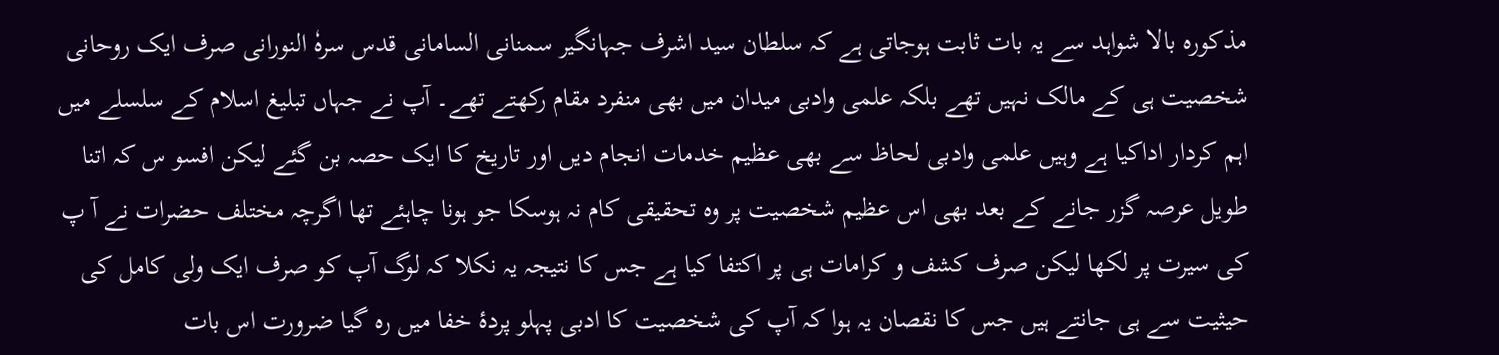مذکورہ بالا شواہد سے یہ بات ثابت ہوجاتی ہے کہ سلطان سید اشرف جہانگیر سمنانی السامانی قدس سرہٗ النورانی صرف ایک روحانی شخصیت ہی کے مالک نہیں تھے بلکہ علمی وادبی میدان میں بھی منفرد مقام رکھتے تھے۔ آپ نے جہاں تبلیغ اسلام کے سلسلے میں اہم کردار اداکیا ہے وہیں علمی وادبی لحاظ سے بھی عظیم خدمات انجام دیں اور تاریخ کا ایک حصہ بن گئے لیکن افسو س کہ اتنا طویل عرصہ گزر جانے کے بعد بھی اس عظیم شخصیت پر وہ تحقیقی کام نہ ہوسکا جو ہونا چاہئے تھا اگرچہ مختلف حضرات نے آ پ کی سیرت پر لکھا لیکن صرف کشف و کرامات ہی پر اکتفا کیا ہے جس کا نتیجہ یہ نکلا کہ لوگ آپ کو صرف ایک ولی کامل کی حیثیت سے ہی جانتے ہیں جس کا نقصان یہ ہوا کہ آپ کی شخصیت کا ادبی پہلو پردۂ خفا میں رہ گیا ضرورت اس بات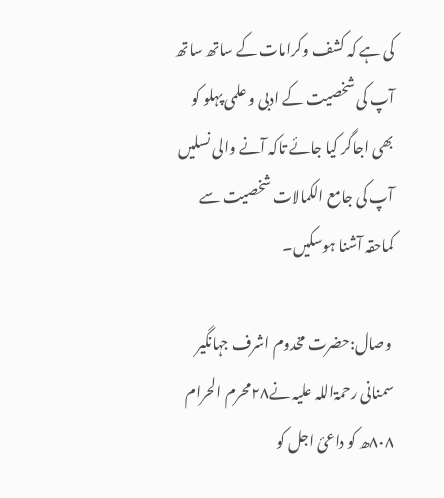کی ہے کہ کشف وکرامات کے ساتھ ساتھ آپ کی شخصیت کے ادبی و علمی پہلو کو بھی اجاگر کیا جائے تاکہ آنے والی نسلیں آپ کی جامع الکمالات شخصیت سے کماحقہ آشنا ہوسکیں۔

 وصال:حضرت مخدوم اشرف جہانگیر سمنانی رحمۃاللہ علیہ نے۲۸محرم الحرام ۸۰۸ھ کو داعئ اجل کو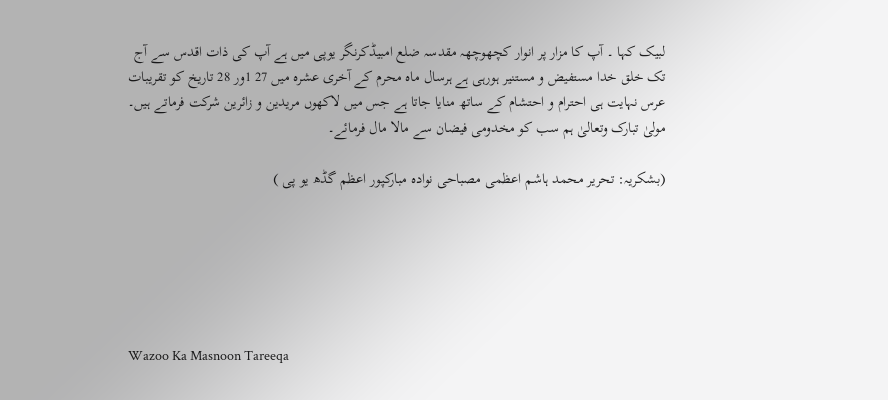لبیک کہا ۔ آپ کا مزار پر انوار کچھوچھہ مقدسہ ضلع امبیڈکرنگر یوپی میں ہے آپ کی ذات اقدس سے آج تک خلق خدا مستفیض و مستنیر ہورہی ہے ہرسال ماہ محرم کے آخری عشرہ میں 27 1ور 28 تاریخ کو تقریبات عرس نہایت ہی احترام و احتشام کے ساتھ منایا جاتا ہے جس میں لاکھوں مریدین و زائرین شرکت فرماتے ہیں۔ مولیٰ تبارک وتعالیٰ ہم سب کو مخدومی فیضان سے مالا مال فرمائے۔

(بشکریہ: تحریر محمد ہاشم اعظمی مصباحی نوادہ مبارکپور اعظم گڈھ یو پی )






Wazoo Ka Masnoon Tareeqa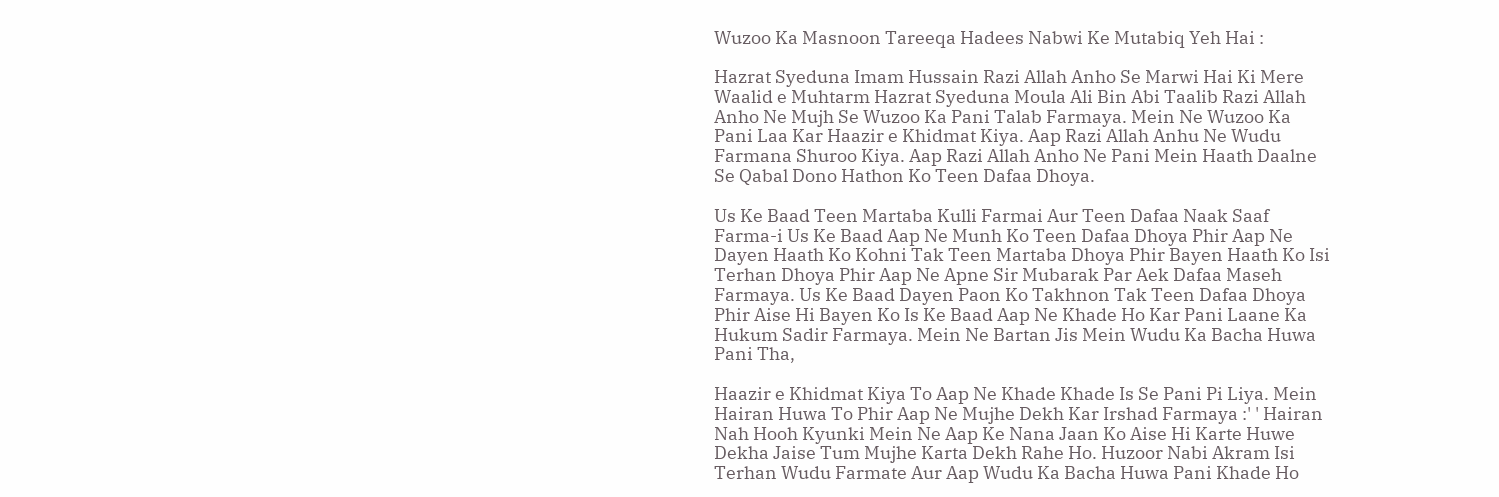Wuzoo Ka Masnoon Tareeqa Hadees Nabwi Ke Mutabiq Yeh Hai :

Hazrat Syeduna Imam Hussain Razi Allah Anho Se Marwi Hai Ki Mere Waalid e Muhtarm Hazrat Syeduna Moula Ali Bin Abi Taalib Razi Allah Anho Ne Mujh Se Wuzoo Ka Pani Talab Farmaya. Mein Ne Wuzoo Ka Pani Laa Kar Haazir e Khidmat Kiya. Aap Razi Allah Anhu Ne Wudu Farmana Shuroo Kiya. Aap Razi Allah Anho Ne Pani Mein Haath Daalne Se Qabal Dono Hathon Ko Teen Dafaa Dhoya.

Us Ke Baad Teen Martaba Kulli Farmai Aur Teen Dafaa Naak Saaf Farma-i Us Ke Baad Aap Ne Munh Ko Teen Dafaa Dhoya Phir Aap Ne Dayen Haath Ko Kohni Tak Teen Martaba Dhoya Phir Bayen Haath Ko Isi Terhan Dhoya Phir Aap Ne Apne Sir Mubarak Par Aek Dafaa Maseh Farmaya. Us Ke Baad Dayen Paon Ko Takhnon Tak Teen Dafaa Dhoya Phir Aise Hi Bayen Ko Is Ke Baad Aap Ne Khade Ho Kar Pani Laane Ka Hukum Sadir Farmaya. Mein Ne Bartan Jis Mein Wudu Ka Bacha Huwa Pani Tha,

Haazir e Khidmat Kiya To Aap Ne Khade Khade Is Se Pani Pi Liya. Mein Hairan Huwa To Phir Aap Ne Mujhe Dekh Kar Irshad Farmaya :' ' Hairan Nah Hooh Kyunki Mein Ne Aap Ke Nana Jaan Ko Aise Hi Karte Huwe Dekha Jaise Tum Mujhe Karta Dekh Rahe Ho. Huzoor Nabi Akram Isi Terhan Wudu Farmate Aur Aap Wudu Ka Bacha Huwa Pani Khade Ho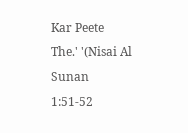Kar Peete The.' '(Nisai Al Sunan 1:51-52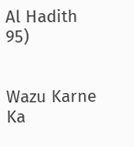Al Hadith 95)


Wazu Karne Ka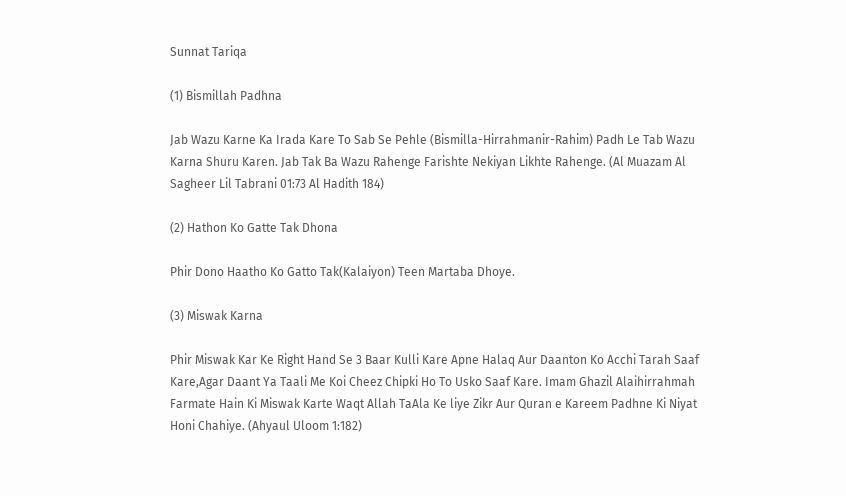Sunnat Tariqa

(1) Bismillah Padhna

Jab Wazu Karne Ka Irada Kare To Sab Se Pehle (Bismilla-Hirrahmanir-Rahim) Padh Le Tab Wazu Karna Shuru Karen. Jab Tak Ba Wazu Rahenge Farishte Nekiyan Likhte Rahenge. (Al Muazam Al Sagheer Lil Tabrani 01:73 Al Hadith 184)

(2) Hathon Ko Gatte Tak Dhona

Phir Dono Haatho Ko Gatto Tak(Kalaiyon) Teen Martaba Dhoye.

(3) Miswak Karna

Phir Miswak Kar Ke Right Hand Se 3 Baar Kulli Kare Apne Halaq Aur Daanton Ko Acchi Tarah Saaf Kare,Agar Daant Ya Taali Me Koi Cheez Chipki Ho To Usko Saaf Kare. Imam Ghazil Alaihirrahmah Farmate Hain Ki Miswak Karte Waqt Allah TaAla Ke liye Zikr Aur Quran e Kareem Padhne Ki Niyat Honi Chahiye. (Ahyaul Uloom 1:182)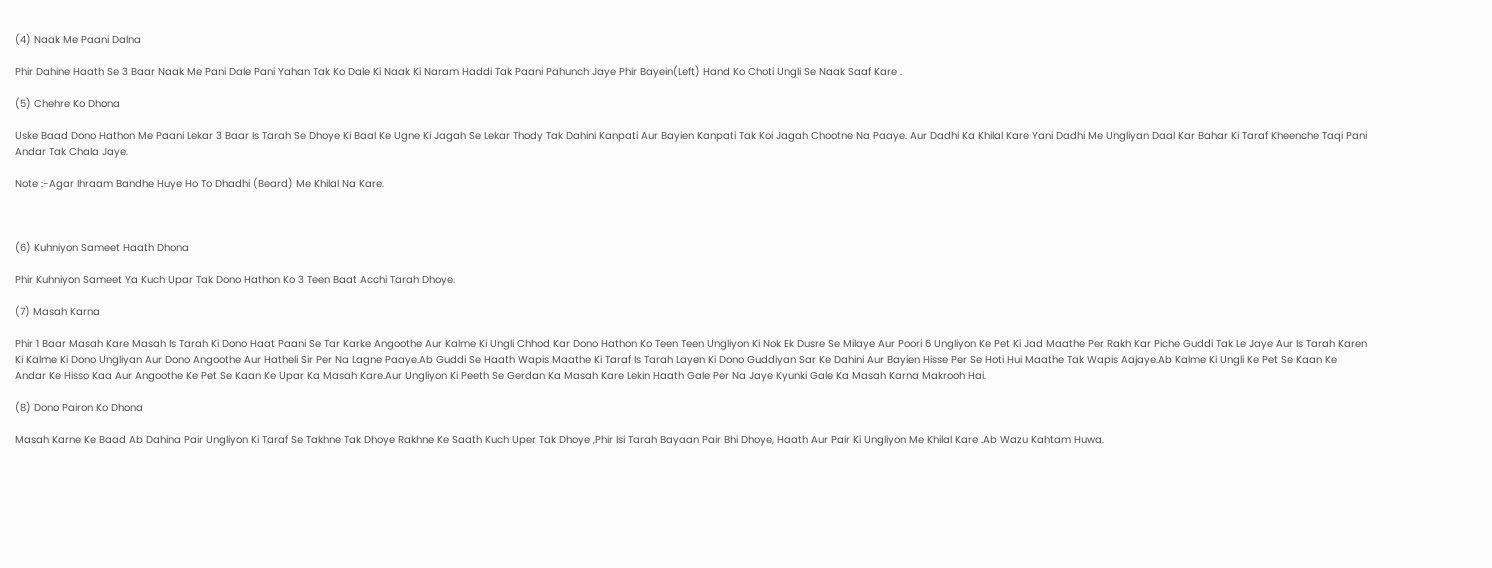(4) Naak Me Paani Dalna

Phir Dahine Haath Se 3 Baar Naak Me Pani Dale Pani Yahan Tak Ko Dale Ki Naak Ki Naram Haddi Tak Paani Pahunch Jaye Phir Bayein(Left) Hand Ko Choti Ungli Se Naak Saaf Kare .

(5) Chehre Ko Dhona

Uske Baad Dono Hathon Me Paani Lekar 3 Baar Is Tarah Se Dhoye Ki Baal Ke Ugne Ki Jagah Se Lekar Thody Tak Dahini Kanpati Aur Bayien Kanpati Tak Koi Jagah Chootne Na Paaye. Aur Dadhi Ka Khilal Kare Yani Dadhi Me Ungliyan Daal Kar Bahar Ki Taraf Kheenche Taqi Pani Andar Tak Chala Jaye.

Note :-Agar Ihraam Bandhe Huye Ho To Dhadhi (Beard) Me Khilal Na Kare.



(6) Kuhniyon Sameet Haath Dhona

Phir Kuhniyon Sameet Ya Kuch Upar Tak Dono Hathon Ko 3 Teen Baat Acchi Tarah Dhoye.

(7) Masah Karna

Phir 1 Baar Masah Kare Masah Is Tarah Ki Dono Haat Paani Se Tar Karke Angoothe Aur Kalme Ki Ungli Chhod Kar Dono Hathon Ko Teen Teen Ungliyon Ki Nok Ek Dusre Se Milaye Aur Poori 6 Ungliyon Ke Pet Ki Jad Maathe Per Rakh Kar Piche Guddi Tak Le Jaye Aur Is Tarah Karen Ki Kalme Ki Dono Ungliyan Aur Dono Angoothe Aur Hatheli Sir Per Na Lagne Paaye.Ab Guddi Se Haath Wapis Maathe Ki Taraf Is Tarah Layen Ki Dono Guddiyan Sar Ke Dahini Aur Bayien Hisse Per Se Hoti Hui Maathe Tak Wapis Aajaye.Ab Kalme Ki Ungli Ke Pet Se Kaan Ke Andar Ke Hisso Kaa Aur Angoothe Ke Pet Se Kaan Ke Upar Ka Masah Kare.Aur Ungliyon Ki Peeth Se Gerdan Ka Masah Kare Lekin Haath Gale Per Na Jaye Kyunki Gale Ka Masah Karna Makrooh Hai.

(8) Dono Pairon Ko Dhona

Masah Karne Ke Baad Ab Dahina Pair Ungliyon Ki Taraf Se Takhne Tak Dhoye Rakhne Ke Saath Kuch Uper Tak Dhoye ,Phir Isi Tarah Bayaan Pair Bhi Dhoye, Haath Aur Pair Ki Ungliyon Me Khilal Kare .Ab Wazu Kahtam Huwa.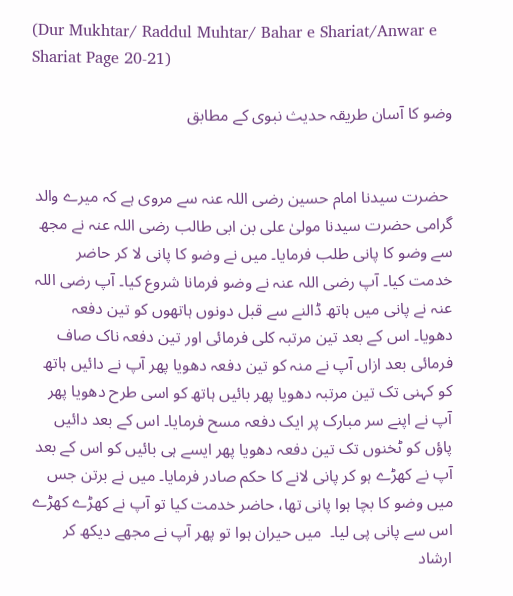(Dur Mukhtar/ Raddul Muhtar/ Bahar e Shariat/Anwar e Shariat Page 20-21)

وضو کا آسان طریقہ حدیث نبوی کے مطابق


 حضرت سیدنا امام حسین رضی اللہ عنہ سے مروی ہے کہ میرے والد گرامی حضرت سیدنا مولیٰ علی بن ابی طالب رضی اللہ عنہ نے مجھ سے وضو کا پانی طلب فرمایا۔ میں نے وضو کا پانی لا کر حاضر خدمت کیا۔ آپ رضی اللہ عنہ نے وضو فرمانا شروع کیا۔ آپ رضی اللہ عنہ نے پانی میں ہاتھ ڈالنے سے قبل دونوں ہاتھوں کو تین دفعہ دھویا۔ اس کے بعد تین مرتبہ کلی فرمائی اور تین دفعہ ناک صاف فرمائی بعد ازاں آپ نے منہ کو تین دفعہ دھویا پھر آپ نے دائیں ہاتھ کو کہنی تک تین مرتبہ دھویا پھر بائیں ہاتھ کو اسی طرح دھویا پھر آپ نے اپنے سر مبارک پر ایک دفعہ مسح فرمایا۔ اس کے بعد دائیں پاؤں کو ٹخنوں تک تین دفعہ دھویا پھر ایسے ہی بائیں کو اس کے بعد آپ نے کھڑے ہو کر پانی لانے کا حکم صادر فرمایا۔ میں نے برتن جس میں وضو کا بچا ہوا پانی تھا، حاضر خدمت کیا تو آپ نے کھڑے کھڑے اس سے پانی پی لیا۔  میں حیران ہوا تو پھر آپ نے مجھے دیکھ کر ارشاد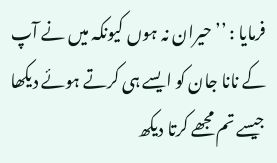فرمایا : ’’حیران نہ ہوں کیونکہ میں نے آپ کے نانا جان کو ایسے ہی کرتے ہوئے دیکھا جیسے تم مجھے کرتا دیکھ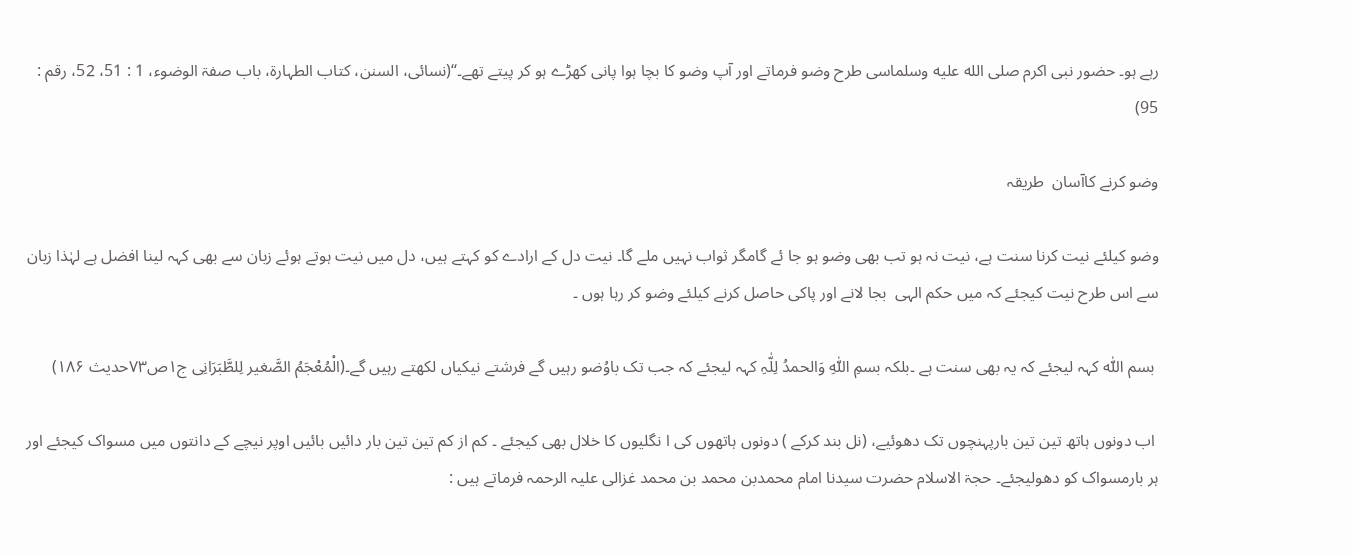رہے ہو۔ حضور نبی اکرم صلى الله عليه وسلماسی طرح وضو فرماتے اور آپ وضو کا بچا ہوا پانی کھڑے ہو کر پیتے تھے۔‘‘(نسائی، السنن، کتاب الطہارة، باب صفۃ الوضوء، 1 : 51، 52، رقم : 95)

وضو کرنے کاآسان  طریقہ

وضو کیلئے نیت کرنا سنت ہے، نیت نہ ہو تب بھی وضو ہو جا ئے گامگر ثواب نہیں ملے گا۔ نیت دل کے ارادے کو کہتے ہیں، دل میں نیت ہوتے ہوئے زبان سے بھی کہہ لینا افضل ہے لہٰذا زبان سے اس طرح نیت کیجئے کہ میں حکم الہی  بجا لانے اور پاکی حاصل کرنے کیلئے وضو کر رہا ہوں ۔

 بسم اللّٰہ کہہ لیجئے کہ یہ بھی سنت ہے ۔بلکہ بسمِ اللّٰہِ وَالحمدُ لِلّٰہِ کہہ لیجئے کہ جب تک باوُضو رہیں گے فرشتے نیکیاں لکھتے رہیں گے۔(الْمُعْجَمُ الصَّغیر لِلطَّبَرَانِی ج۱ص۷۳حدیث ۱۸۶)

 اب دونوں ہاتھ تین تین بارپہنچوں تک دھوئیے، (نل بند کرکے ) دونوں ہاتھوں کی ا نگلیوں کا خلال بھی کیجئے ۔ کم از کم تین تین بار دائیں بائیں اوپر نیچے کے دانتوں میں مسواک کیجئے اور ہر بارمسواک کو دھولیجئے۔ حجۃ الاسلام حضرت سیدنا امام محمدبن محمد بن محمد غزالی علیہ الرحمہ فرماتے ہیں :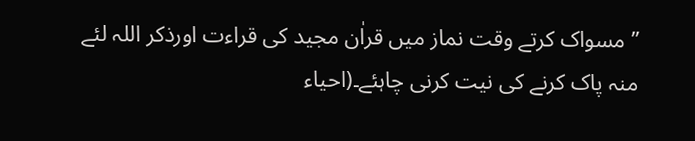’’مسواک کرتے وقت نماز میں قراٰن مجید کی قراءت اورذکر اللہ لئے منہ پاک کرنے کی نیت کرنی چاہئے۔(احیاء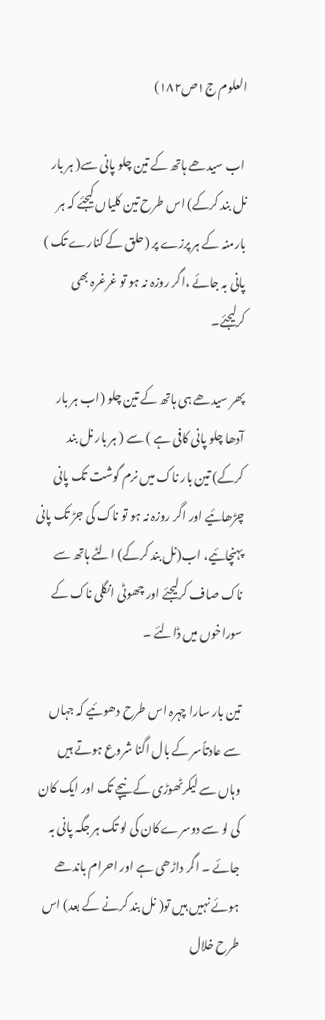العلوم ج۱ص۱۸۲)

 اب سیدھے ہاتھ کے تین چلو پانی سے( ہر بار نل بند کرکے) اس طرح تین کلیاں کیجئے کہ ہر بارمنہ کے ہر پرزے پر (حلق کے کنارے تک ) پانی بہ جائے ،اگر روزہ نہ ہو تو غرغرہ بھی کرلیجئے۔

پھر سیدھے ہی ہاتھ کے تین چلو (اب ہر بار آدھا چلو پانی کافی ہے ) سے ( ہر بار نل بند کرکے) تین بار ناک میں نرم گوشت تک پانی چڑھائیے اور اگر روزہ نہ ہو تو ناک کی جڑ تک پانی پہنچائیے، اب(نل بند کرکے) الٹے ہاتھ سے ناک صاف کرلیجئے اور چھوٹی انگلی ناک کے سوراخوں میں ڈالئے ۔

تین بار سارا چہرہ اس طرح دھوئیے کہ جہاں سے عادتاًسر کے بال اگنا شروع ہوتے ہیں وہاں سے لیکرٹھوڑی کے نیچے تک اور ایک کان کی لو سے دوسرے کان کی لو تک ہر جگہ پانی بہ جائے ۔ اگر داڑھی ہے اور احرام باندھے ہوئے نہیں ہیں تو( نل بند کرنے کے بعد) اس طرح خلال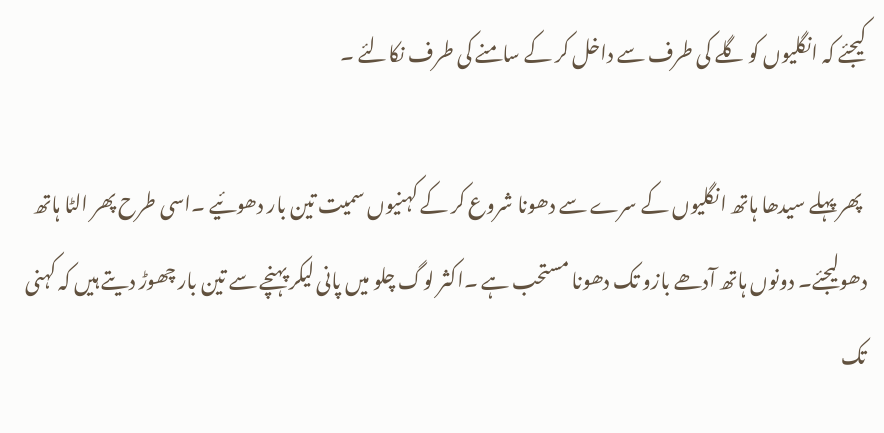کیجئے کہ انگلیوں کو گلے کی طرف سے داخل کر کے سامنے کی طرف نکالئے ۔

 پھر پہلے سیدھا ہاتھ انگلیوں کے سرے سے دھونا شروع کر کے کہنیوں سمیت تین بار دھوئیے ۔اسی طرح پھر الٹا ہاتھ دھولیجئے۔ دونوں ہاتھ آدھے بازو تک دھونا مستحب ہے ۔اکثر لوگ چلو میں پانی لیکر پہنچے سے تین بار چھوڑ دیتے ہیں کہ کہنی تک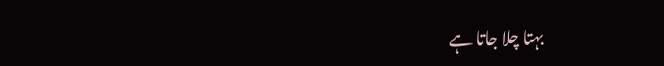بہتا چلا جاتا ہے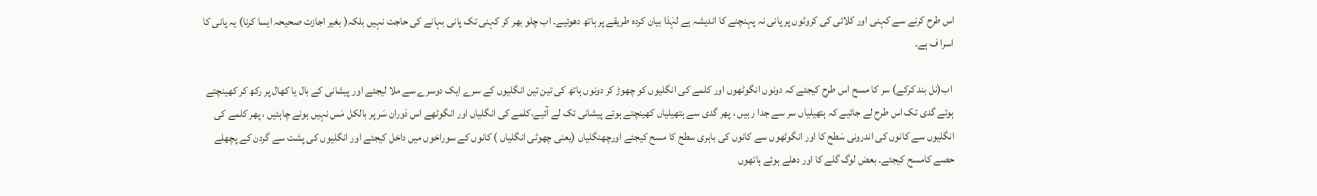اس طرح کرنے سے کہنی اور کلائی کی کروٹوں پر پانی نہ پہنچنے کا اندیشہ ہے لہٰذا بیان کردہ طریقے پر ہاتھ دھوئیے۔ اب چلو بھر کر کہنی تک پانی بہانے کی حاجت نہیں بلکہ( بغیر اجازت صحیحہ ایسا کرنا) یہ پانی کا اسرا ف ہے۔

 اب(نل بند کرکے) سر کا مسح اس طرح کیجئے کہ دونوں انگوٹھوں اور کلمے کی انگلیوں کو چھوڑ کر دونوں ہاتھ کی تین تین انگلیوں کے سرے ایک دوسرے سے ملا لیجئے اور پیشانی کے بال یا کھال پر رکھ کر کھینچتے ہوئے گدی تک اس طرح لے جائیے کہ ہتھیلیاں سر سے جدا ر ہیں ، پھر گدی سے ہتھیلیاں کھینچتے ہوئے پیشانی تک لے آئیے،کلمے کی انگلیاں اور انگوٹھے اس دَوران سَر پر بالکل مَس نہیں ہونے چاہئیں ، پھر کلمے کی انگلیوں سے کانوں کی اندرونی سَطح کا اور انگوٹھوں سے کانوں کی باہری سطح کا مسح کیجئے اورچھنگلیاں (یعنی چھوٹی انگلیاں ) کانوں کے سوراخوں میں داخل کیجئے اور انگلیوں کی پشت سے گردن کے پچھلے حصے کامسح کیجئے۔ بعض لوگ گلے کا اور دھلے ہوئے ہاتھوں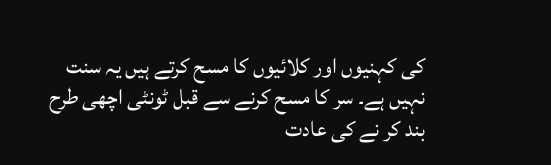کی کہنیوں اور کلائیوں کا مسح کرتے ہیں یہ سنت نہیں ہے۔ سر کا مسح کرنے سے قبل ٹونٹی اچھی طرح بند کر نے کی عادت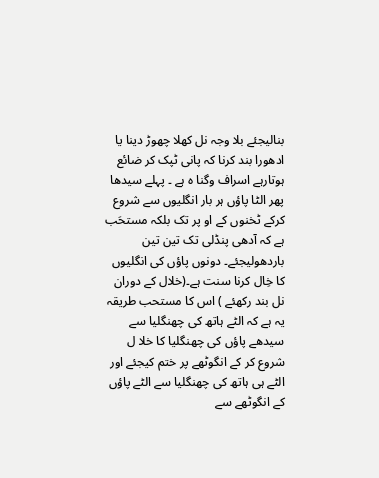بنالیجئے بلا وجہ نل کھلا چھوڑ دینا یا ادھورا بند کرنا کہ پانی ٹپک کر ضائع ہوتارہے اسراف وگنا ہ ہے ۔ پہلے سیدھا پھر الٹا پاؤں ہر بار انگلیوں سے شروع کرکے ٹخنوں کے او پر تک بلکہ مستحَب ہے کہ آدھی پنڈلی تک تین تین باردھولیجئے۔ دونوں پاؤں کی انگلیوں کا خِال کرنا سنت ہے۔(خلال کے دوران نل بند رکھئے ) اس کا مستحب طریقہ یہ ہے کہ الٹے ہاتھ کی چھنگلیا سے سیدھے پاؤں کی چھنگلیا کا خلا ل شروع کر کے انگوٹھے پر ختم کیجئے اور الٹے ہی ہاتھ کی چھنگلیا سے الٹے پاؤں کے انگوٹھے سے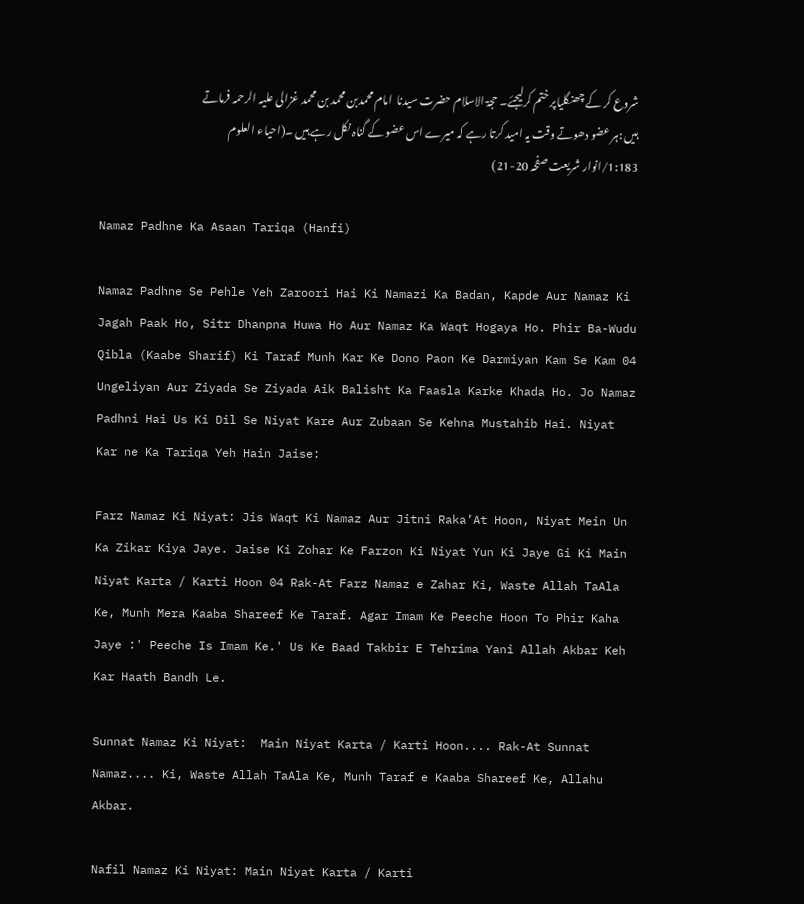شروع کر کے چھنگلیاپر ختم کرلیجئے۔ حجۃ الاسلام حضرت سیدنا  امام محمدبن محمد بن محمد غزالی علیہ الرحمہ فرماتے ہیں :ہر عضو دھوتے وقت یہ امید کرتا رہے کہ میرے اس عضو کے گناہ نکل رہے ہیں ۔(احیاء العلوم 1:183/انوار شریعت صفحہ 20-21)

Namaz Padhne Ka Asaan Tariqa (Hanfi)

Namaz Padhne Se Pehle Yeh Zaroori Hai Ki Namazi Ka Badan, Kapde Aur Namaz Ki Jagah Paak Ho, Sitr Dhanpna Huwa Ho Aur Namaz Ka Waqt Hogaya Ho. Phir Ba-Wudu Qibla (Kaabe Sharif) Ki Taraf Munh Kar Ke Dono Paon Ke Darmiyan Kam Se Kam 04 Ungeliyan Aur Ziyada Se Ziyada Aik Balisht Ka Faasla Karke Khada Ho. Jo Namaz Padhni Hai Us Ki Dil Se Niyat Kare Aur Zubaan Se Kehna Mustahib Hai. Niyat Kar ne Ka Tariqa Yeh Hain Jaise:

Farz Namaz Ki Niyat: Jis Waqt Ki Namaz Aur Jitni Raka’At Hoon, Niyat Mein Un Ka Zikar Kiya Jaye. Jaise Ki Zohar Ke Farzon Ki Niyat Yun Ki Jaye Gi Ki Main Niyat Karta / Karti Hoon 04 Rak-At Farz Namaz e Zahar Ki, Waste Allah TaAla Ke, Munh Mera Kaaba Shareef Ke Taraf. Agar Imam Ke Peeche Hoon To Phir Kaha Jaye :' Peeche Is Imam Ke.' Us Ke Baad Takbir E Tehrima Yani Allah Akbar Keh Kar Haath Bandh Le.

Sunnat Namaz Ki Niyat:  Main Niyat Karta / Karti Hoon.... Rak-At Sunnat Namaz.... Ki, Waste Allah TaAla Ke, Munh Taraf e Kaaba Shareef Ke, Allahu Akbar.

Nafil Namaz Ki Niyat: Main Niyat Karta / Karti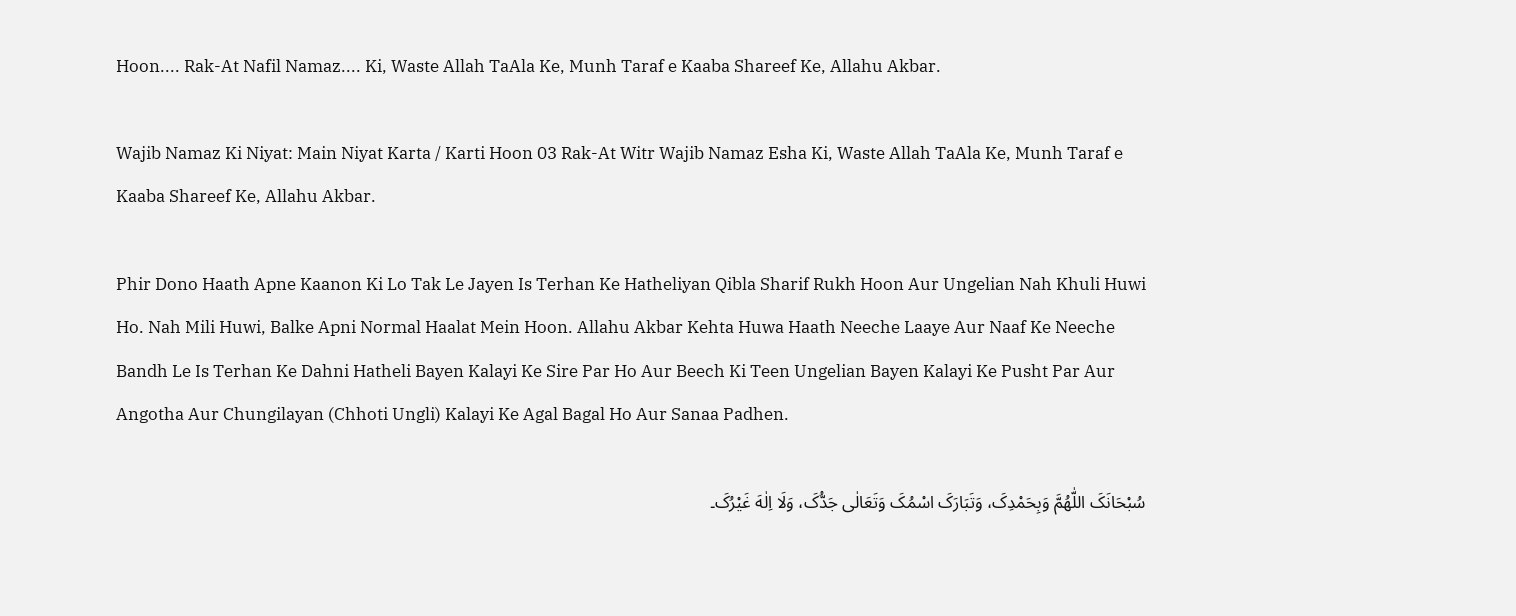Hoon.... Rak-At Nafil Namaz.... Ki, Waste Allah TaAla Ke, Munh Taraf e Kaaba Shareef Ke, Allahu Akbar.

Wajib Namaz Ki Niyat: Main Niyat Karta / Karti Hoon 03 Rak-At Witr Wajib Namaz Esha Ki, Waste Allah TaAla Ke, Munh Taraf e Kaaba Shareef Ke, Allahu Akbar.

Phir Dono Haath Apne Kaanon Ki Lo Tak Le Jayen Is Terhan Ke Hatheliyan Qibla Sharif Rukh Hoon Aur Ungelian Nah Khuli Huwi Ho. Nah Mili Huwi, Balke Apni Normal Haalat Mein Hoon. Allahu Akbar Kehta Huwa Haath Neeche Laaye Aur Naaf Ke Neeche Bandh Le Is Terhan Ke Dahni Hatheli Bayen Kalayi Ke Sire Par Ho Aur Beech Ki Teen Ungelian Bayen Kalayi Ke Pusht Par Aur Angotha Aur Chungilayan (Chhoti Ungli) Kalayi Ke Agal Bagal Ho Aur Sanaa Padhen.

سُبْحَانَکَ اللّٰهُمَّ وَبِحَمْدِکَ، وَتَبَارَکَ اسْمُکَ وَتَعَالٰی جَدُّکَ، وَلَا اِلٰهَ غَيْرُکَ۔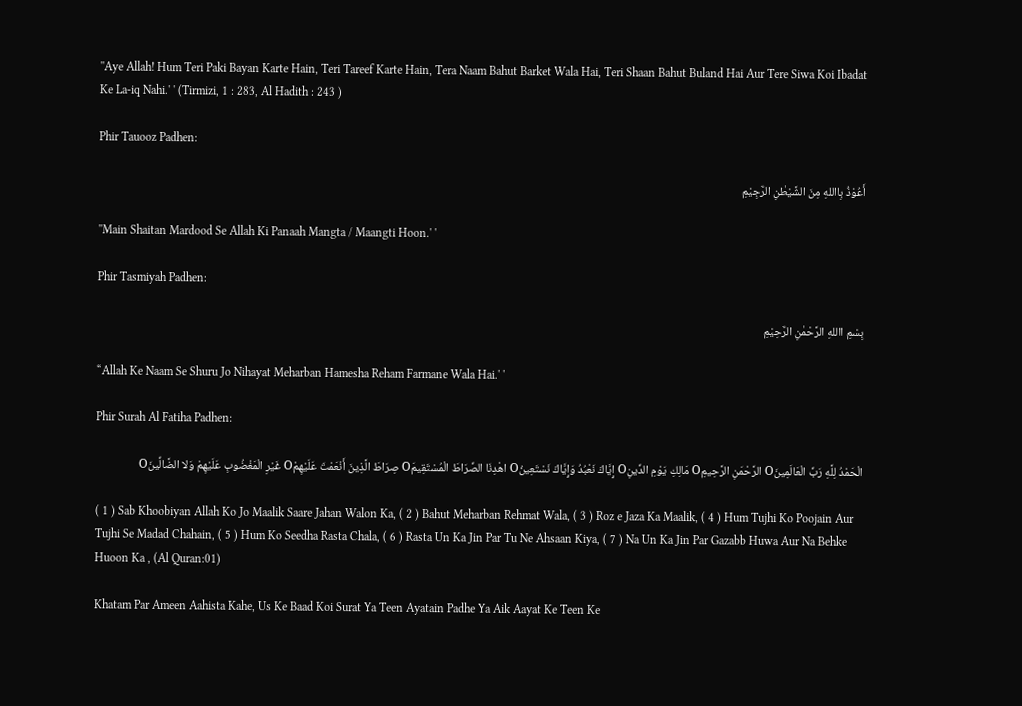''Aye Allah! Hum Teri Paki Bayan Karte Hain, Teri Tareef Karte Hain, Tera Naam Bahut Barket Wala Hai, Teri Shaan Bahut Buland Hai Aur Tere Siwa Koi Ibadat Ke La-iq Nahi.' ' (Tirmizi, 1 : 283, Al Hadith : 243 )

Phir Tauooz Padhen:

أَعُوْذُ بِااللهِ مِنَ الشَّيْطٰنِ الرَّجِيْمِ

''Main Shaitan Mardood Se Allah Ki Panaah Mangta / Maangti Hoon.' '

Phir Tasmiyah Padhen:

بِسْمِ االلهِ الرَّحْمٰنِ الرَّحِيْمِ

“Allah Ke Naam Se Shuru Jo Nihayat Meharban Hamesha Reham Farmane Wala Hai.' '

Phir Surah Al Fatiha Padhen:

الْحَمْدُ لِلَّهِ رَبِّ الْعَالَمِينَO الرَّحْمَنِ الرَّحِيمِO مَالِكِ يَوْمِ الدِّينِO إِيَّاكَ نَعْبُدُ وَإِيَّاكَ نَسْتَعِينُO اهْدِنَا الصِّرَاطَ الْمُسْتَقِيمَO صِرَاطَ الَّذِينَ أَنْعَمْتَ عَلَيْهِمْO غَيْرِ الْمَغْضُوبِ عَلَيْهِمْ وَلا الضَّالِّينَO

( 1 ) Sab Khoobiyan Allah Ko Jo Maalik Saare Jahan Walon Ka, ( 2 ) Bahut Meharban Rehmat Wala, ( 3 ) Roz e Jaza Ka Maalik, ( 4 ) Hum Tujhi Ko Poojain Aur Tujhi Se Madad Chahain, ( 5 ) Hum Ko Seedha Rasta Chala, ( 6 ) Rasta Un Ka Jin Par Tu Ne Ahsaan Kiya, ( 7 ) Na Un Ka Jin Par Gazabb Huwa Aur Na Behke Huoon Ka , (Al Quran:01)

Khatam Par Ameen Aahista Kahe, Us Ke Baad Koi Surat Ya Teen Ayatain Padhe Ya Aik Aayat Ke Teen Ke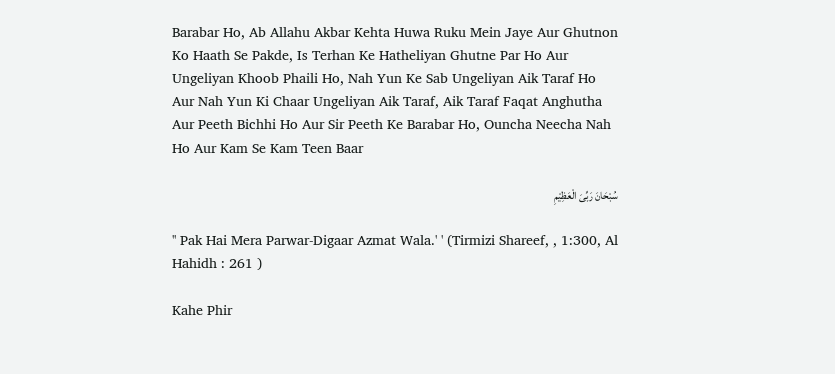Barabar Ho, Ab Allahu Akbar Kehta Huwa Ruku Mein Jaye Aur Ghutnon Ko Haath Se Pakde, Is Terhan Ke Hatheliyan Ghutne Par Ho Aur Ungeliyan Khoob Phaili Ho, Nah Yun Ke Sab Ungeliyan Aik Taraf Ho Aur Nah Yun Ki Chaar Ungeliyan Aik Taraf, Aik Taraf Faqat Anghutha Aur Peeth Bichhi Ho Aur Sir Peeth Ke Barabar Ho, Ouncha Neecha Nah Ho Aur Kam Se Kam Teen Baar

سُبْحَانَ رَبِّیَ الْعَظِيْمِ

'' Pak Hai Mera Parwar-Digaar Azmat Wala.' ' (Tirmizi Shareef, , 1:300, Al Hahidh : 261 )

Kahe Phir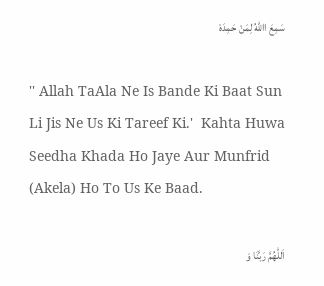سَمِعَ االلهُ لِمَنْ حَمِدَهْ

'' Allah TaAla Ne Is Bande Ki Baat Sun Li Jis Ne Us Ki Tareef Ki.'  Kahta Huwa Seedha Khada Ho Jaye Aur Munfrid (Akela) Ho To Us Ke Baad.

اَللّٰھُمَّ رَبَّنَا وَ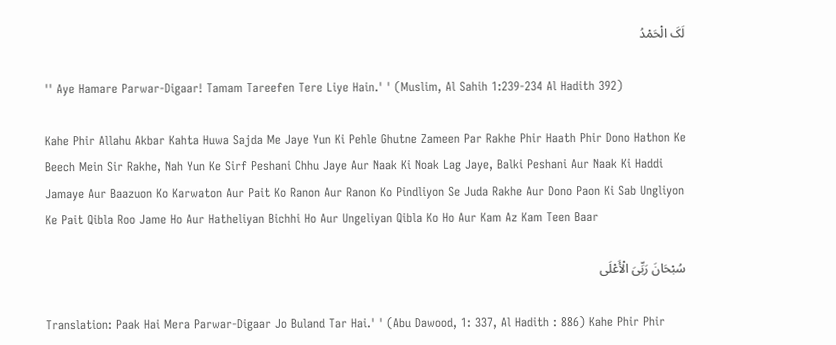لَکَ الْحَمْدُ

'' Aye Hamare Parwar-Digaar! Tamam Tareefen Tere Liye Hain.' ' (Muslim, Al Sahih 1:239-234 Al Hadith 392)

Kahe Phir Allahu Akbar Kahta Huwa Sajda Me Jaye Yun Ki Pehle Ghutne Zameen Par Rakhe Phir Haath Phir Dono Hathon Ke Beech Mein Sir Rakhe, Nah Yun Ke Sirf Peshani Chhu Jaye Aur Naak Ki Noak Lag Jaye, Balki Peshani Aur Naak Ki Haddi Jamaye Aur Baazuon Ko Karwaton Aur Pait Ko Ranon Aur Ranon Ko Pindliyon Se Juda Rakhe Aur Dono Paon Ki Sab Ungliyon Ke Pait Qibla Roo Jame Ho Aur Hatheliyan Bichhi Ho Aur Ungeliyan Qibla Ko Ho Aur Kam Az Kam Teen Baar

سُبْحَانَ رَبِّیَ الْأَعْلَی

Translation: Paak Hai Mera Parwar-Digaar Jo Buland Tar Hai.' ' (Abu Dawood, 1: 337, Al Hadith : 886) Kahe Phir Phir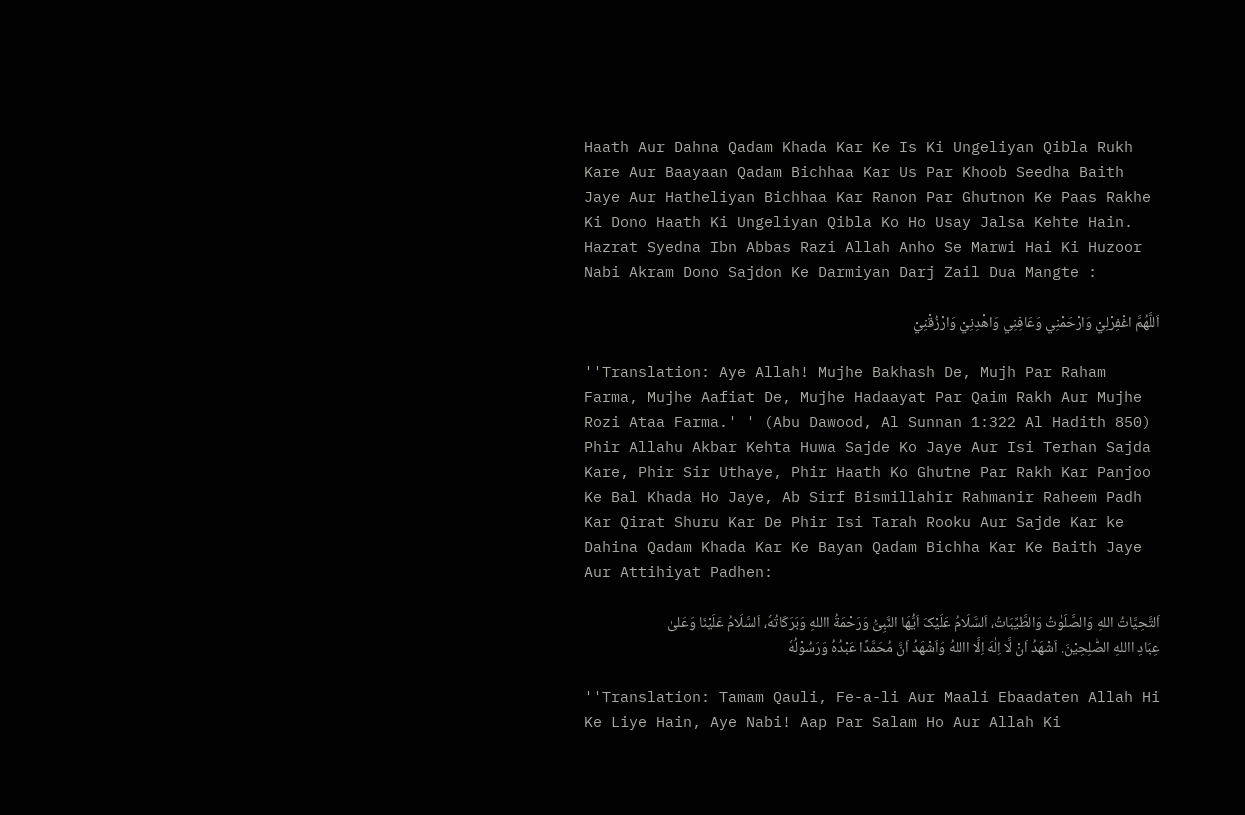Haath Aur Dahna Qadam Khada Kar Ke Is Ki Ungeliyan Qibla Rukh Kare Aur Baayaan Qadam Bichhaa Kar Us Par Khoob Seedha Baith Jaye Aur Hatheliyan Bichhaa Kar Ranon Par Ghutnon Ke Paas Rakhe Ki Dono Haath Ki Ungeliyan Qibla Ko Ho Usay Jalsa Kehte Hain. Hazrat Syedna Ibn Abbas Razi Allah Anho Se Marwi Hai Ki Huzoor Nabi Akram Dono Sajdon Ke Darmiyan Darj Zail Dua Mangte :

اَللَّهُمَّ اغْفِرْلِيْ وَارْحَمْنِي وَعَافِنِي وَاهْدِنِيْ وَارْزُقْنِيْ

''Translation: Aye Allah! Mujhe Bakhash De, Mujh Par Raham Farma, Mujhe Aafiat De, Mujhe Hadaayat Par Qaim Rakh Aur Mujhe Rozi Ataa Farma.' ' (Abu Dawood, Al Sunnan 1:322 Al Hadith 850) Phir Allahu Akbar Kehta Huwa Sajde Ko Jaye Aur Isi Terhan Sajda Kare, Phir Sir Uthaye, Phir Haath Ko Ghutne Par Rakh Kar Panjoo Ke Bal Khada Ho Jaye, Ab Sirf Bismillahir Rahmanir Raheem Padh Kar Qirat Shuru Kar De Phir Isi Tarah Rooku Aur Sajde Kar ke Dahina Qadam Khada Kar Ke Bayan Qadam Bichha Kar Ke Baith Jaye Aur Attihiyat Padhen:

اَلتَّحِيَّاتُ اللهِ وَالصَّلَوٰتُ وَالطَّيِّبَاتُ، اَلسَّلَامُ عَلَيْکَ اَيُّهَا النَّبِیُّ وَرَحْمَةُ االلهِ وَبَرَکَاتُهٗ، اَلسَّلَامُ عَلَيْنَا وَعَلیٰ عِبَادِ االلهِ الصّٰلِحِيْنَ. اَشْهَدُ اَنْ لَّا اِلٰهَ اِلَّا االلهُ وَاَشْهَدُ اَنَّ مُحَمَّدًا عَبْدُهُ وَرَسُوْلُهٗ

''Translation: Tamam Qauli, Fe-a-li Aur Maali Ebaadaten Allah Hi Ke Liye Hain, Aye Nabi! Aap Par Salam Ho Aur Allah Ki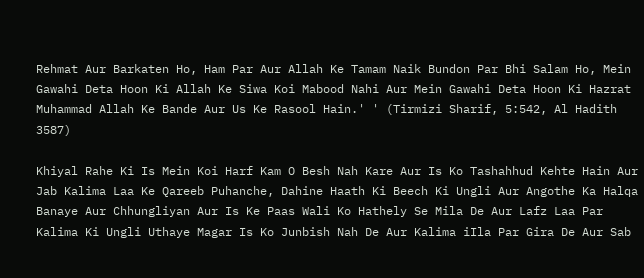Rehmat Aur Barkaten Ho, Ham Par Aur Allah Ke Tamam Naik Bundon Par Bhi Salam Ho, Mein Gawahi Deta Hoon Ki Allah Ke Siwa Koi Mabood Nahi Aur Mein Gawahi Deta Hoon Ki Hazrat Muhammad Allah Ke Bande Aur Us Ke Rasool Hain.' ' (Tirmizi Sharif, 5:542, Al Hadith 3587)

Khiyal Rahe Ki Is Mein Koi Harf Kam O Besh Nah Kare Aur Is Ko Tashahhud Kehte Hain Aur Jab Kalima Laa Ke Qareeb Puhanche, Dahine Haath Ki Beech Ki Ungli Aur Angothe Ka Halqa Banaye Aur Chhungliyan Aur Is Ke Paas Wali Ko Hathely Se Mila De Aur Lafz Laa Par Kalima Ki Ungli Uthaye Magar Is Ko Junbish Nah De Aur Kalima iIla Par Gira De Aur Sab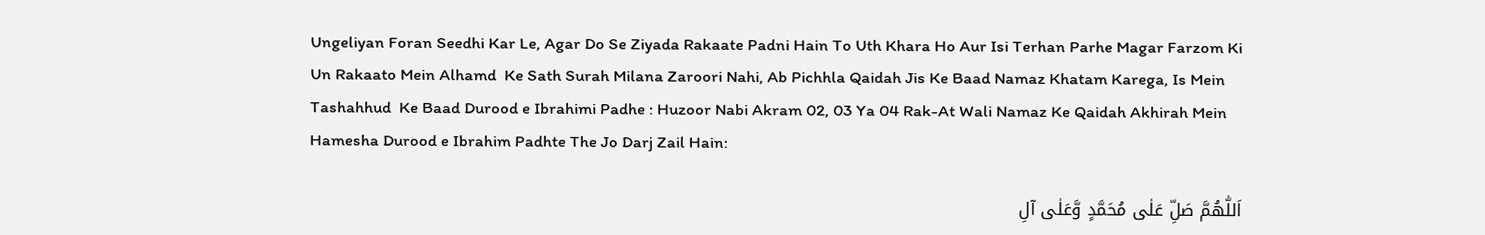Ungeliyan Foran Seedhi Kar Le, Agar Do Se Ziyada Rakaate Padni Hain To Uth Khara Ho Aur Isi Terhan Parhe Magar Farzom Ki Un Rakaato Mein Alhamd  Ke Sath Surah Milana Zaroori Nahi, Ab Pichhla Qaidah Jis Ke Baad Namaz Khatam Karega, Is Mein Tashahhud  Ke Baad Durood e Ibrahimi Padhe : Huzoor Nabi Akram 02, 03 Ya 04 Rak-At Wali Namaz Ke Qaidah Akhirah Mein Hamesha Durood e Ibrahim Padhte The Jo Darj Zail Hain:

اَللّٰهُمَّ صَلِّ عَلٰی مُحَمَّدٍ وَّعَلٰی آلِ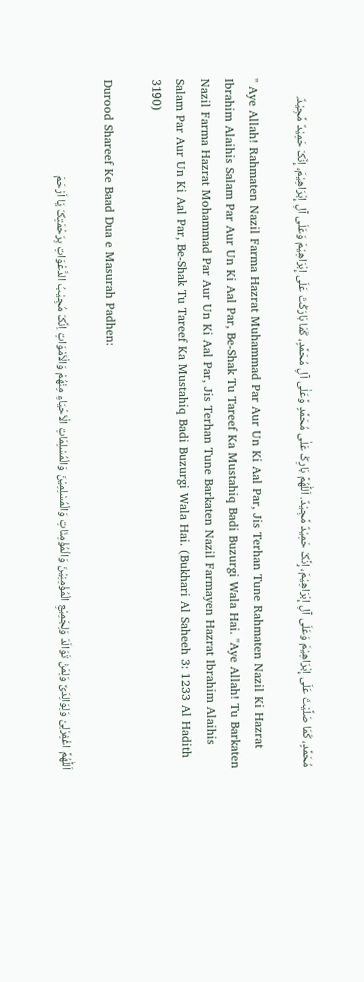مُحَمَّدٍ، کَمَا صَلَّيْتَ عَلَی إِبْرَاهِيْمَ وَعَلَی آلِ إِبْرَاهِيْمَ، إِنَّکَ حَمِيْدٌ مَّجِيْدٌ. اَللّٰهُمَّ بَارِکْ عَلٰی مُحَمَّدٍ وَّعَلٰی آلِ مُحَمَّدٍ، کَمَا بَارَکْتَ عَلَی إِبْرَاهِيْمَ وَعَلَی آلِ إِبْرَاهِيْمَ، إِنَّکَ حَمِيْدٌ مَّجِيْدٌ.

'' Aye Allah! Rahmaten Nazil Farma Hazrat Muhammad Par Aur Un Ki Aal Par, Jis Terhan Tune Rahmaten Nazil Ki Hazrat Ibrahim Alaihis Salam Par Aur Un Ki Aal Par, Be-Shak Tu Tareef Ka Mustahiq Badi Buzurgi Wala Hai. ''Aye Allah! Tu Barkaten Nazil Farma Hazrat Mohammad Par Aur Un Ki Aal Par, Jis Terhan Tune Barkaten Nazil Farmayen Hazrat Ibrahim Alaihis Salam Par Aur Un Ki Aal Par, Be-Shak Tu Tareef Ka Mustahiq Badi Buzurgi Wala Hai. (Bukhari Al Saheeh 3: 1233 Al Hadith 3190)

Durood Shareef Ke Baad Dua e Masurah Padhen:

اَللّٰھُمَّ اغْفِرْلِیْ وَلِوَالِدَیَّ وَلِمَنْ تَوَالَدَ وَلِجَمِیْعِ الْمُؤْمِنِیْنَ وَالْمُؤْمِنَاتِ وَالْمُسْلِمِیْنَ وَالْمُسْلِمَاتِ الْاَحْیَاءِ مِنْھُمْ وَالْاَمْوَاتِ اِنَّکَ مُجِیْبُ الدَّعْوَاتِ بِرَحْمَتِکَ یَا اَرْحَمَ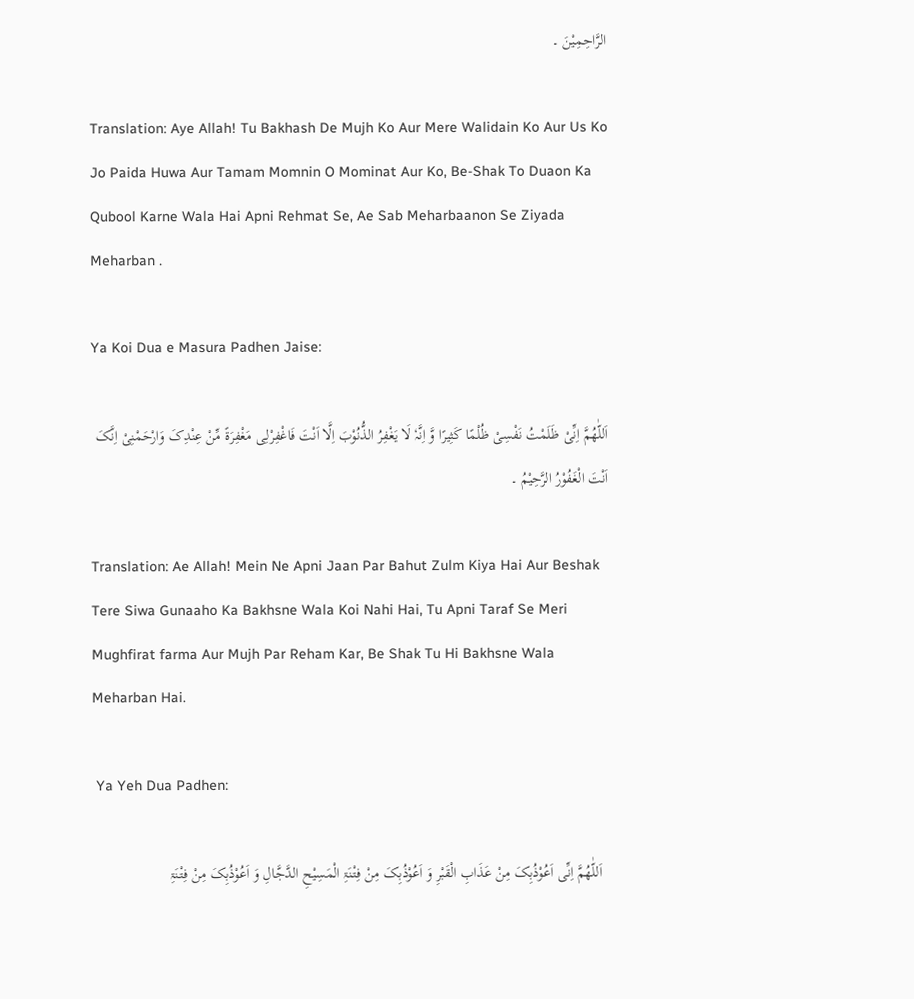الرَّاحِمِیْنَ ۔

Translation: Aye Allah! Tu Bakhash De Mujh Ko Aur Mere Walidain Ko Aur Us Ko Jo Paida Huwa Aur Tamam Momnin O Mominat Aur Ko, Be-Shak To Duaon Ka Qubool Karne Wala Hai Apni Rehmat Se, Ae Sab Meharbaanon Se Ziyada Meharban .

Ya Koi Dua e Masura Padhen Jaise:

اَللّٰھُمَّ اِنِّیْ ظَلَمْتُ نَفْسِیْ ظُلْمًا کَثِیرًا وَّ اِنَّہٗ لَا یَغْفِرُ الذُّنُوْبَ اِلَّا اَنْتَ فَاغْفِرْلِی مَغْفِرَۃً مِّنْ عِنْدِکَ وَارْحَمْنِیْ اِنَّکَ اَنْتَ الْغَفُوْرُ الرَّحِیْمُ ۔

Translation: Ae Allah! Mein Ne Apni Jaan Par Bahut Zulm Kiya Hai Aur Beshak Tere Siwa Gunaaho Ka Bakhsne Wala Koi Nahi Hai, Tu Apni Taraf Se Meri Mughfirat farma Aur Mujh Par Reham Kar, Be Shak Tu Hi Bakhsne Wala Meharban Hai.

 Ya Yeh Dua Padhen:

  اَللّٰھُمَّ اِنِّی اَعُوْذُبِکَ مِنْ عَذَابِ الْقَبْرِ وَ اَعُوْذُبِکَ مِنْ فِتْنَۃِ الْمَسِیْحِ الدَّجَّالِ وَ اَعُوْذُبِکَ مِنْ فِتْنَۃِ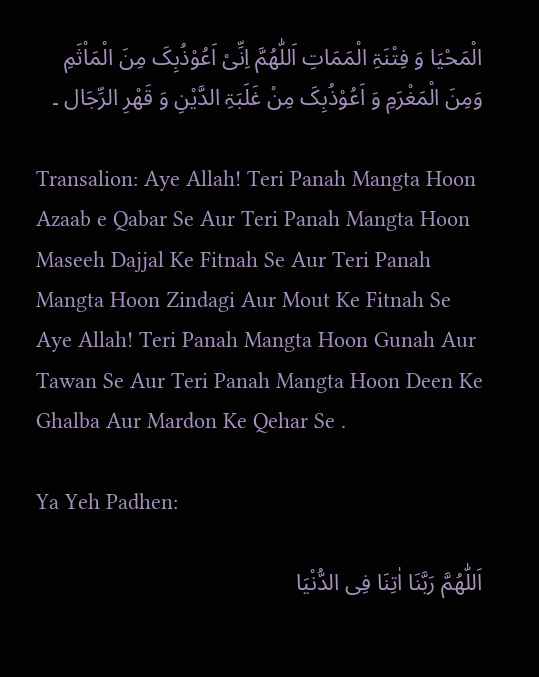الْمَحْیَا وَ فِتْنَۃِ الْمَمَاتِ اَللّٰھُمَّ اِنِّیْ اَعُوْذُبِکَ مِنَ الْمَاْثَمِ وَمِنَ الْمَغْرَمِ وَ اَعُوْذُبِکَ مِنْ غَلَبَۃِ الدَّیْنِ وَ قَھْرِ الرِّجَال ۔

Transalion: Aye Allah! Teri Panah Mangta Hoon Azaab e Qabar Se Aur Teri Panah Mangta Hoon Maseeh Dajjal Ke Fitnah Se Aur Teri Panah Mangta Hoon Zindagi Aur Mout Ke Fitnah Se Aye Allah! Teri Panah Mangta Hoon Gunah Aur Tawan Se Aur Teri Panah Mangta Hoon Deen Ke Ghalba Aur Mardon Ke Qehar Se .

Ya Yeh Padhen:

اَللّٰھُمَّ رَبَّنَا اٰتِنَا فِی الدُّنْیَا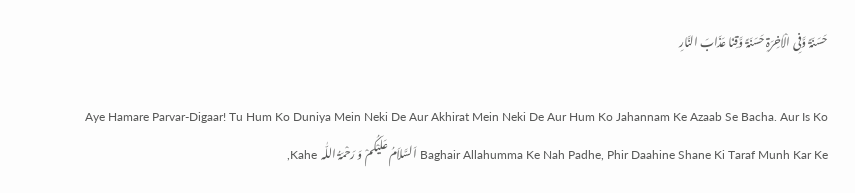حَسَنَۃً وَّفِی الْاٰخِرَۃِ حَسَنَۃً وَّقِنَا عَذَابَ النَّارِ

Aye Hamare Parvar-Digaar! Tu Hum Ko Duniya Mein Neki De Aur Akhirat Mein Neki De Aur Hum Ko Jahannam Ke Azaab Se Bacha. Aur Is Ko Baghair Allahumma Ke Nah Padhe, Phir Daahine Shane Ki Taraf Munh Kar Ke اَلسَّلاَمُ عَلَیْکُمْ وَ رَحْمَۃُ اللّٰہ  Kahe,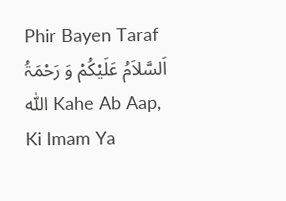Phir Bayen Taraf اَلسَّلاَمُ عَلَیْکُمْ وَ رَحْمَۃُ اللّٰہ Kahe Ab Aap, Ki Imam Ya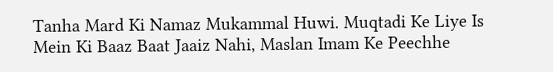Tanha Mard Ki Namaz Mukammal Huwi. Muqtadi Ke Liye Is Mein Ki Baaz Baat Jaaiz Nahi, Maslan Imam Ke Peechhe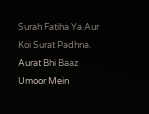Surah Fatiha Ya Aur Koi Surat Padhna. Aurat Bhi Baaz Umoor Mein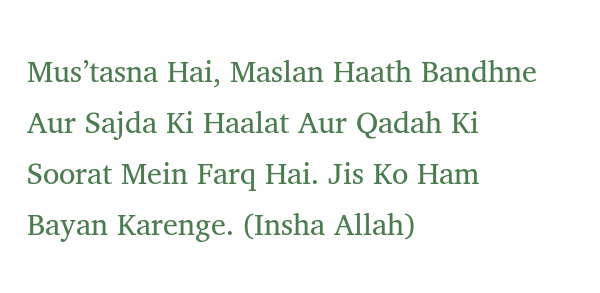Mus’tasna Hai, Maslan Haath Bandhne Aur Sajda Ki Haalat Aur Qadah Ki Soorat Mein Farq Hai. Jis Ko Ham Bayan Karenge. (Insha Allah)